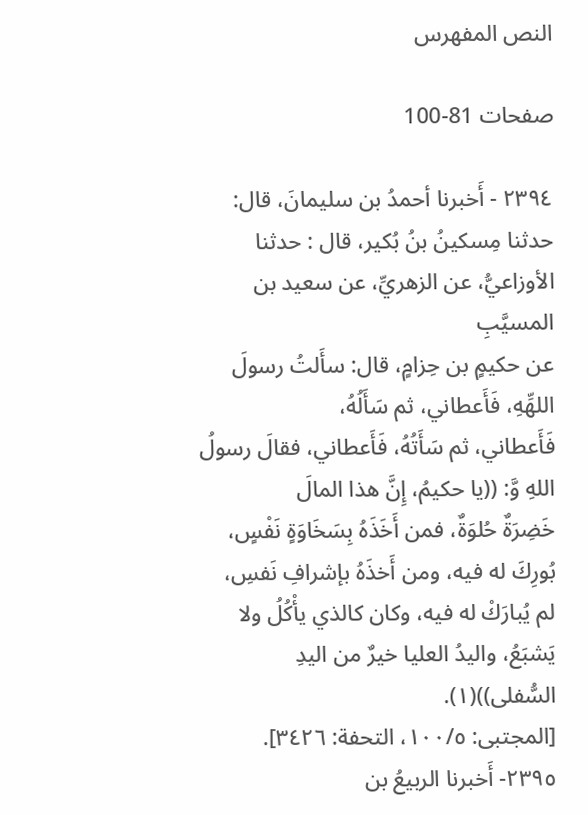النص المفهرس

صفحات 81-100

٢٣٩٤ - أَخبرنا أحمدُ بن سليمانَ، قال: حدثنا مِسکینُ بنُ بُکیر، قال : حدثنا
الأوزاعيُّ، عن الزهريِّ، عن سعيد بن المسيَّبِ
عن حكيمٍ بن حِزامٍ، قال: سأَلتُ رسولَ اللهِّهِ، فَأَعطاني، ثم سَأَلُهُ،
فَأَعطاني، ثم سَأَتُهُ، فَأَعطاني، فقالَ رسولُ اللهِ وَّ: ((يا حكيمُ، إِنَّ هذا المالَ
خَضِرَةٌ حُلوَةٌ، فمن أَخَذَهُ بِسَخَاوَةٍ نَفْسٍ، بُورِكَ له فيه، ومن أَخذَهُ بإشرافِ نَفسِ،
لم يُبارَكْ له فيه، وكان كالذي يأْكُلُ ولا يَشبَعُ، واليدُ العليا خيرٌ من الیدِ
السُّفلى))(١).
[المجتبى: ١٠٠/٥، التحفة: ٣٤٢٦].
٢٣٩٥- أَخبرنا الربيعُ بن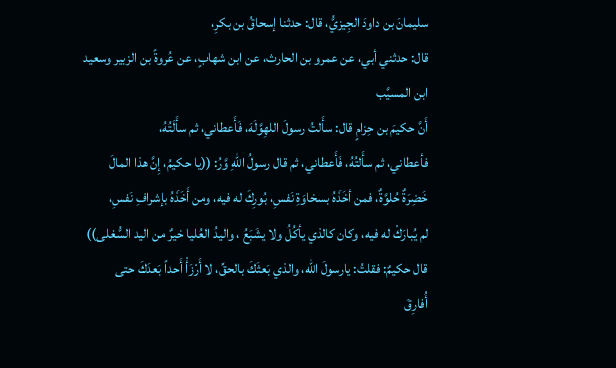سليمانَ بن داودَ الجِيزيُّ، قال: حدثنا إسحاقُ بن بكرِ،
قال: حدثني أبي، عن عمرو بن الحارث، عن ابن شهابٍ، عن عُروةً بن الزبير وسعيد
ابن المسيَّب
أَنَّ حكيمَ بن حِزامٍ قال: سأَلتُ رسولَ اللهِوَّلَهَ، فَأَعطاني، ثم سأَلَتُهُ،
فأعطاني، ثم سأَلتُهُ، فَأَعطاني، ثم قال رسولُ اللهِ وَّرُ: ((يا حكيمُ، إِنَّ هذا المالَ
خَضِرَةٌ حُلوَّةٌ، فمن أخَذَهُ بسخاوَةِ نَفسِ، بُورِكَ له فيه، ومن أَخَذَهُ بإشرافِ نَفسِ،
لم يُبارَكْ له فيه، وكان كالذي يأكُلُ ولا يشَبَعُ ، واليدُ العُليا خيرٌ من اليد السُّغلى))
قال حكيمٌ: فقلتُ: يارسولَ الله، والذي بَعثَكَ بالحقِّ، لا أَرْزَأْ أَحداً بَعدَكَ حتى
أُفارِقَ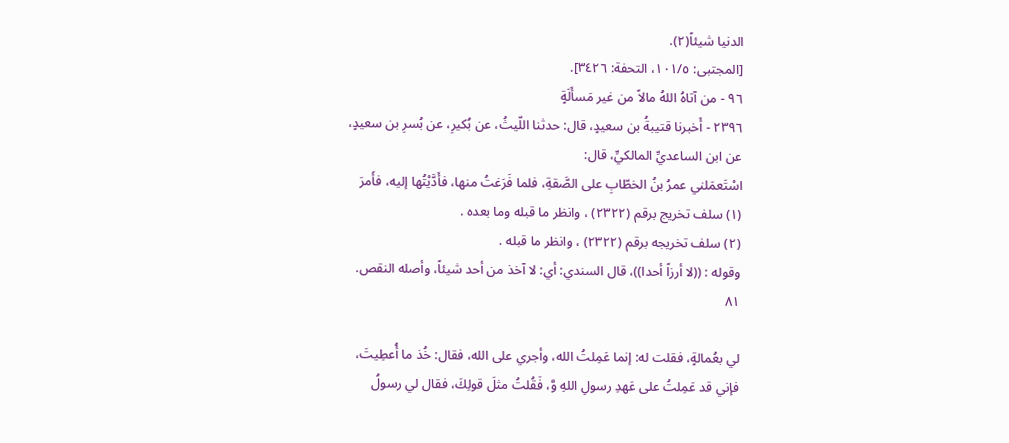الدنيا شيئاً(٢).
[المجتبى: ١٠١/٥، التحفة: ٣٤٢٦].
٩٦ - من آتاهُ اللهُ مالاً من غير مَسأَلَةٍ
٢٣٩٦ - أَخبرنا قتيبةُ بن سعيدٍ، قال: حدثنا اللّيثُ، عن بُكيرِ، عن بُسرِ بن سعيدٍ،
عن ابن الساعديِّ المالكيِّ، قال:
اسْتَعمَلني عمرُ بنُ الخطّابِ على الصَّقةِ، فلما فَرَغتُ منها، فأَدَّيْتُها إليه، فأَمرَ
(١) سلف تخريج برقم (٢٣٢٢) ، وانظر ما قبله وما بعده .
(٢) سلف تخريجه برقم (٢٣٢٢) ، وانظر ما قبله .
وقوله : ((لا أرزاً أحدا))، قال السندي: أي: لا آخذ من أحد شيئاً، وأصله النقص.
٨١

لي بعُمالةٍ، فقلت له: إنما عَمِلتُ الله، وأجري على الله، فقال: خُذ ما أُعطِيتَ،
فإني قد عَمِلتُ على عَهدِ رسولِ اللهِ وَّ، فَقُلتُ مثلَ قولِكَ، فقال لي رسولُ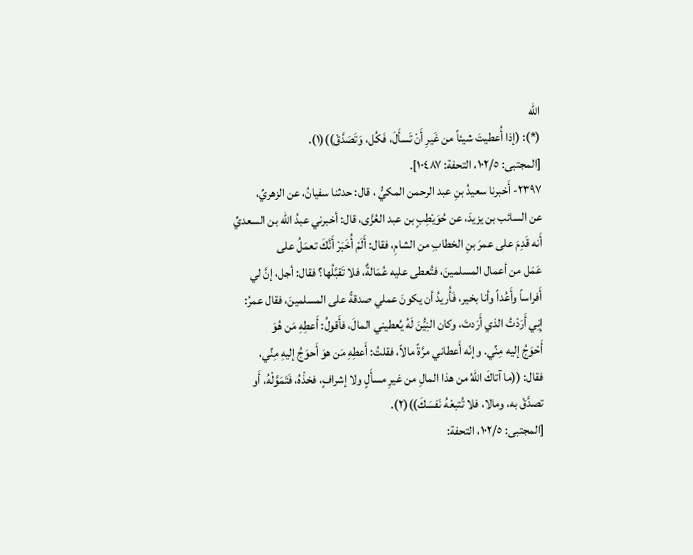الله
(*): (إذا أُعطيتَ شيئاً من غَيرِ أَنْ تَسأَلَ، فَكُل، وَتَصَدَّقْ))(١).
[المجتبى: ١٠٢/٥، التحفة: ١٠٤٨٧].
٢٣٩٧- أَخبرنا سعيدُ بنِ عبد الرحمن المكيُّ ، قال: حدثنا سفيانُ، عن الزهريِّ،
عن السائب بن يزيدَ، عن حُوَيْطِبٍ بن عبد العُزَّى، قال: أخبرني عبدُ الله بن السعديِّ
أَنه قَدِمَ على عمرَ بنِ الخطابِ من الشامِ، فقال: أَلَمْ أُخَبَرْ أَنَّكَ تعمَلُ على
عَمَل من أعمال المسلمينَ، فتُعطى عليه عُمَالةٌ، فلا تَقبَّلُها؟ فقال: أجل، إنَّ لي
أَفراساً وأَعُداً وأنا بخير، فَأُريدُ أن يكونَ عملي صدقةً على المسلمينَ، فقال عمرُ:
إِنِي أَرَدْتُ الذي أَرَدتَ، وكان النِيُّنَ لَهُ يُعطيني المالَ، فأَقولُ: أَعطِهِ مَن هُوَ
أَحْوَجُ إليه مِنِّي. وإنّه أَعطاني مرَّةً مالاً، فقلتُ: أَعطِهِ مَن هوَ أَحوَجُ إليهِ مِنِّي،
فقال: ((ما آتاكَ اللهُ من هذا المالِ من غيرِ مسأَلٍ ولا إشرافٍ، فخذْهُ، فَتَمَوَّلْهُ، أَو
تصدَّقْ به، ومالا، فلا تُتبعْهُ نَفسَكَ))(٢).
[المجتبى: ١٠٢/٥، التحفة: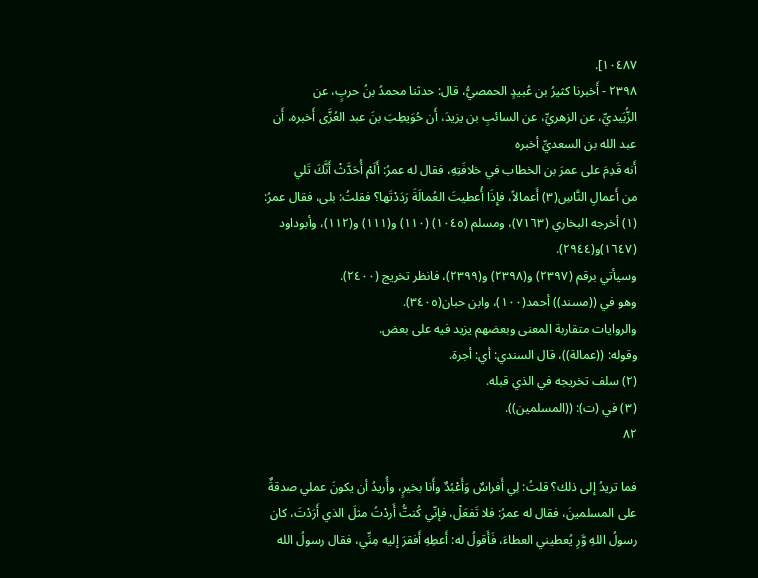١٠٤٨٧].
٢٣٩٨ - أَخبرنا كثيرُ بن عُبيدٍ الحمصيُّ، قال: حدثنا محمدُ بنُ حربٍ، عن
الزُّبَيديِّ، عن الزهريِّ، عن السائبِ بن يزيدَ، أَن حُوَيطِبَ بنَ عبد العُزَّى أَخبره، أَن
عبد الله بن السعديِّ أخبره
أَنه قَدِمَ على عمرَ بن الخطاب في خلافَتِهِ، فقال له عمرُ: أَلَمْ أُحَدَّثْ أَنَّكَ تَلي
من أَعمالِ النَّاسِ(٣) أَعمالاً، فإِذَا أُعطيتَ العُمالَةَ رَدَدْتَها؟ فقلتُ: بلى، فقال عمرُ:
(١) أخرجه البخاري (٧١٦٣)، ومسلم (١٠٤٥) (١١٠) و(١١١) و(١١٢)، وأبوداود
(١٦٤٧)و(٢٩٤٤).
وسيأتي برقم (٢٣٩٧) و(٢٣٩٨) و(٢٣٩٩)، فانظر تخريج (٢٤٠٠).
وهو في ((مسند)) أحمد(١٠٠)، وابن حبان(٣٤٠٥).
والروايات متقاربة المعنى وبعضهم يزيد فيه على بعض.
وقوله: ((عمالة))، قال السندي: أي: أجرة.
(٢) سلف تخريجه في الذي قبله.
(٣) في (ت): ((المسلمين)).
٨٢

فما تريدُ إلى ذلك؟ قلتُ: لِي أَفراسٌ وَأَعْبُدٌ وأَنا بخيرٍ، وأُريدُ أن يكونَ عملي صدقةٌ
على المسلمينَ، فقال له عمرُ: فلا تَفعَلْ، فإنّي كُنتُّ أَردْتُ مثلَ الذي أَرَدْتَ، كان
رسولُ اللهِ وَّرِ يُعطيني العطاءَ، فَأَقولُ له: أَعطِهِ أَفقرَ إليه مِنِّي، فقال رسولُ الله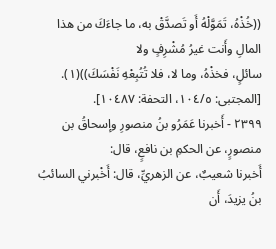((خُذْهُ، تَمَوَّلْهُ أَو تَصدَّقْ به، ما جاءَكَ من هذا المالِ وأَنت غيرُ مُشْرِفٍ ولا
سائلٍ، فخذْهُ، وما لا، فلا تُتُبِعْهِ نَفْسَكَ))(١).
[المجتبى: ١٠٤/٥، التحفة: ١٠٤٨٧].
٢٣٩٩ - أَخبرنا عَمَرُو بنُ منصورِ وإسحاقُ بن منصورٍ، عن الحكمِ بن نافعٍ، قال:
أَخبرنا شعيبٌ، عن الزهريِّ، قال: أَخْبرني السائبُ بنُ يزيدَ، أَن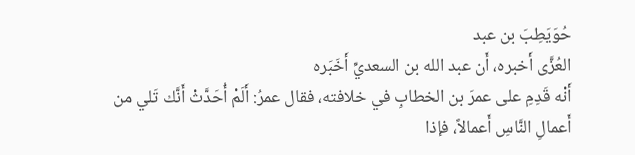حُوَيَطِبَ بن عبد
العُزَّى أَخبره، أَن عبد الله بن السعديِّ أَخَبَره
أَنْه قَدِمِ على عمرَ بن الخطابِ في خلافته، فقال عمرُ: أَلَمْ أُحَدَّثْ أَنَّك تَلي من
أَعمالِ النَّاسِ أَعمالاً، فإذا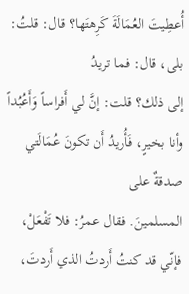أُعطِيتَ العُمَالَةَ كَرِهتَها؟ قال: قلتُ: بلى، قال: فما تريدُ
إلى ذلك؟ قلت: إنَّ لي أَفراساً وَأَعُبُداً وأنا بخيرٍ، فَأُريدُ أَن تكونَ عُمَالَتي صدقةٌ على
المسلمينَ. فقال عمرُ: فلا تَفْعَلْ، فإنّي قد كنتُ أَردتُ الذي أَردتَ،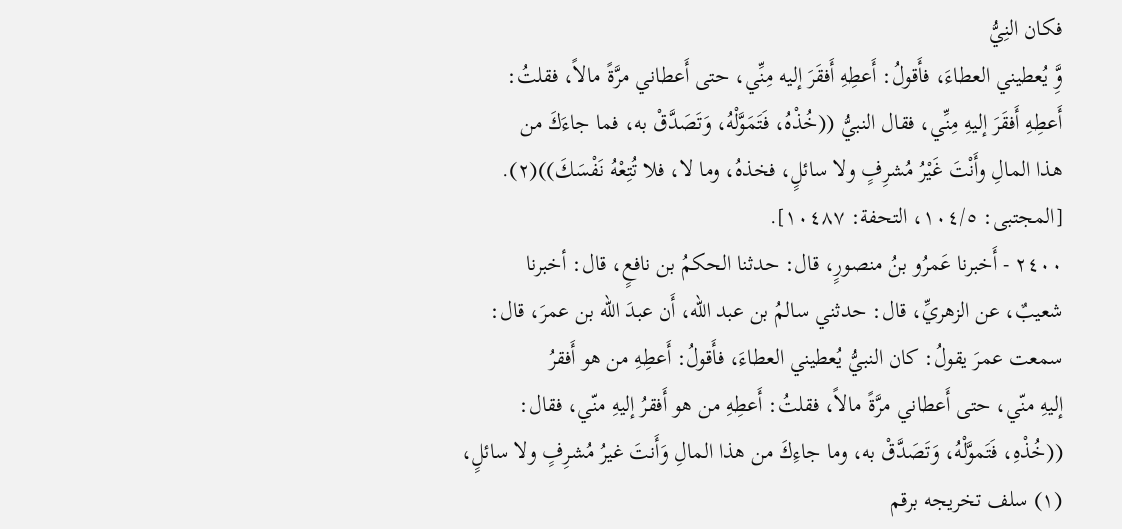فكان النِيُّ
وَِّ يُعطيني العطاءَ، فأَقولُ: أَعطِهِ أَفقَرَ إليه مِنِّي، حتى أَعطاني مرَّةً مالاً، فقلتُ:
أَعطِهِ أَفقَرَ إليهِ مِنِّي، فقال النبيُّ ((خُذْهُ، فَتَمَوَّلْهُ، وَتَصَدَّقْ به، فما جاءَكَ من
هذا المالِ وأَنْتَ غَيْرُ مُشرِفٍ ولا سائلٍ، فخذهُ، وما لا، فلا تُتِعْهُ نَفْسَكَ))(٢).
[المجتبى: ١٠٤/٥، التحفة: ١٠٤٨٧].
٢٤٠٠ - أَخبرنا عَمرُو بنُ منصورٍ، قال: حدثنا الحكمُ بن نافعٍ، قال: أخبرنا
شعيبٌ، عن الزهريِّ، قال: حدثني سالمُ بن عبد الله، أَن عبدَ الله بن عمرَ، قال:
سمعت عمرَ يقولُ: كان النبيُّ يُعطيني العطاءَ، فأَقولُ: أَعطِهِ من هو أَفقرُ
إليهِ منّي، حتى أَعطاني مرَّةً مالاً، فقلتُ: أَعطِهِ من هو أَفقرُ إليهِ منّي، فقال:
((خُذْهِ، فَتَموَّلْهُ، وَتَصَدَّقْ به، وما جاءِكَ من هذا المالِ وَأَنتَ غيرُ مُشرِفٍ ولا سائلٍ،
(١) سلف تخريجه برقم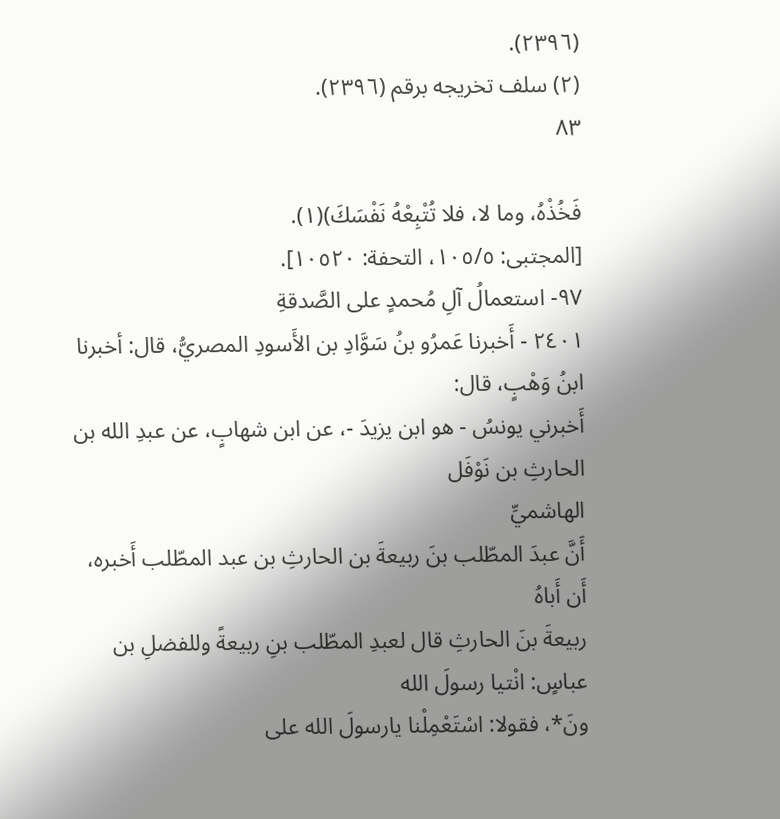(٢٣٩٦).
(٢) سلف تخريجه برقم (٢٣٩٦).
٨٣

فَخُذْهُ، وما لا، فلا تُتْبِعْهُ نَفْسَكَ)(١).
[المجتبى: ١٠٥/٥، التحفة: ١٠٥٢٠].
٩٧- استعمالُ آلِ مُحمدٍ على الصَّدقةِ
٢٤٠١ - أَخبرنا عَمرُو بنُ سَوَّادِ بن الأَسودِ المصريُّ، قال: أخبرنا ابنُ وَهْبٍ، قال:
أَخبرني يونسُ - هو ابن يزيدَ -، عن ابن شهابٍ، عن عبدِ الله بن الحارثِ بن نَوْفَل
الهاشميِّ
أَنَّ عبدَ المطّلب بنَ ربيعةَ بن الحارثِ بن عبد المطّلب أَخبره، أَن أَباهُ
ربيعةَ بنَ الحارثِ قال لعبدِ المطّلب بنِ ربيعةً وللفضلِ بن عباسٍ: انْتيا رسولَ الله
ونَ*، فقولا: اسْتَعْمِلْنا يارسولَ الله على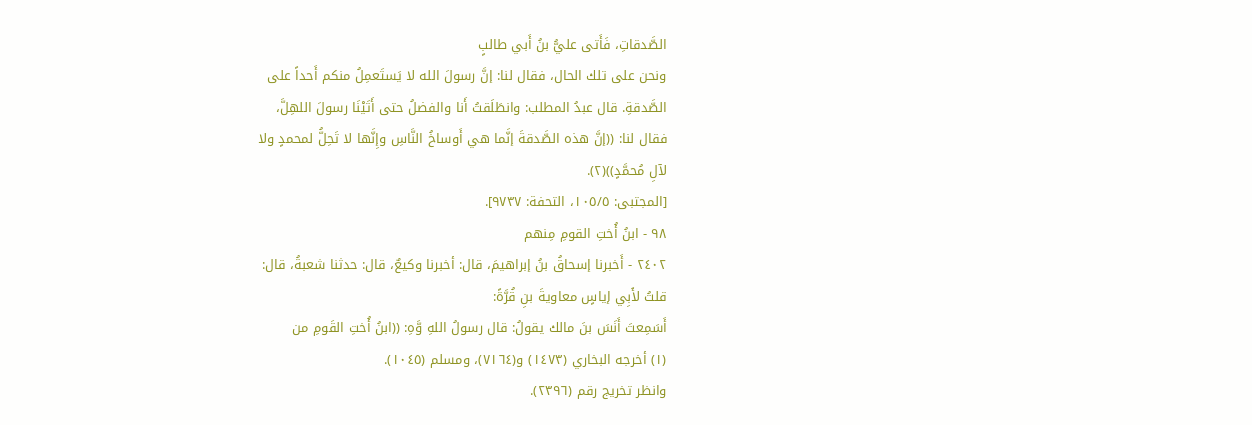الصَّدقاتِ، فَأَتى عليُّ بنُ أَبي طالبٍ
ونحن على تلك الحال، فقال لنا: إنَّ رسولَ الله لا يَستَعمِلُ منكم أَحداً على
الصَّدقةِ. قال عبدُ المطلب: وانطَلَقتُ أَنا والفضلُ حتى أَتَيْنَا رسولَ اللهِلَّ،
فقال لنا: ((إنَّ هذه الصَّدقةَ إنَّما هي أَوساخُ النَّاسِ وإِنَّها لا تَحِلُّ لمحمدٍ ولا
لآلِ مُحمَّدٍ))(٢).
[المجتبى: ١٠٥/٥، التحفة: ٩٧٣٧].
٩٨ - ابنُ أُختِ القومِ مِنهم
٢٤٠٢ - أَخبرنا إسحاقُ بنُ إبراهيمَ، قال: أخبرنا وكيعٌ، قال: حدثنا شعبةُ، قال:
قلتُ لأَبِي إياسٍ معاويةَ بنِ قُرَّةً:
أَسَمِعتَ أَنَسَ بنَ مالك يقولُ: قال رسولُ اللهِ وَّهِ: ((ابنُ أُختِ القَومِ من
(١) أخرجه البخاري (١٤٧٣) و(٧١٦٤)، ومسلم (١٠٤٥).
وانظر تخريج رقم (٢٣٩٦).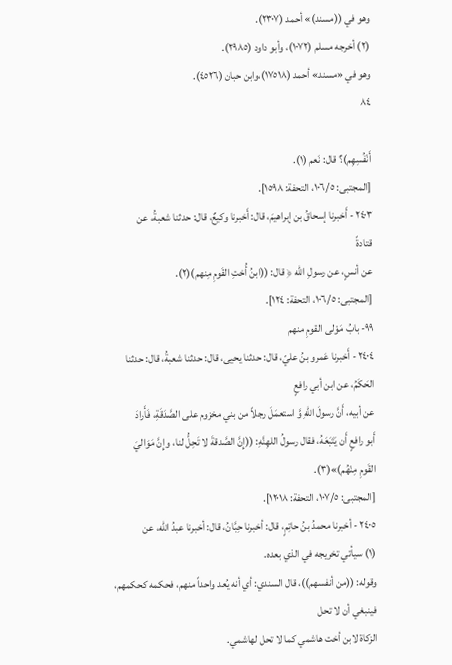وهو في ((مسند)» أحمد (٢٣٠٧).
(٢) أخرجه مسلم (١٠٧٢)، وأبو داود (٢٩٨٥).
وهو في «مسند» أحمد (١٧٥١٨)،وابن حبان (٤٥٢٦).
٨٤

أَنْفُسِهِم)؟ قال: نَعم (١).
[المجتبى: ١٠٦/٥، التحفة: ١٥٩٨].
٢٤٠٣ - أَخبرنا إسحاقُ بن إبراهيمَ، قال: أَخبرنا وكيعٌ، قال: حدثنا شعبةُ، عن
قتادةً
عن أنسٍ، عن رسولِ الله ﴿ قال: ((ابنُ أُختِ القَومِ مِنهم)(٢).
[المجتبى: ١٠٦/٥، التحفة: ١٢٤].
٩٩- بابُ مَوْلى القومِ منهم
٢٤٠٤ - أَخبرنا عَمرو بنُ عليّ، قال: حدثنا يحيى، قال: حدثنا شعبةُ، قال: حدثنا
الحَكَمُ، عن ابن أبي رافعٍ
عن أبيه، أَنَّ رسولَ اللهِ وَّ استعمَلَ رجلاً من بني مخزوم على الصَّدَقَةِ، فَأَرادَ
أَبو رافعٍ أَن يَتَبَعَهُ، فقال رسولُ اللهِنَّهِ: ((إِنَّ الصَّدقةَ لا تَحِلُّ لنا، وإِنَّ مَوَاليَ
القَومِ مِنْهُم)»(٣).
[المجتبى: ١٠٧/٥، التحفة: ١٢٠١٨].
٢٤٠٥ - أخبرنا محمدُ بنُ حاتِمٍ، قال: أخبرنا حِبَّانُ، قال: أخبرنا عبدُ الله، عن
(١) سيأتي تخريجه في الذي بعده.
وقوله: ((من أنفسهم))، قال السندي: أي أنه يُعد واحداً منهم، فحكمه كحكمهم، فينبغي أن لا تحل
الزكاة لابن أخت هاشمي كما لا تحل لهاشمي.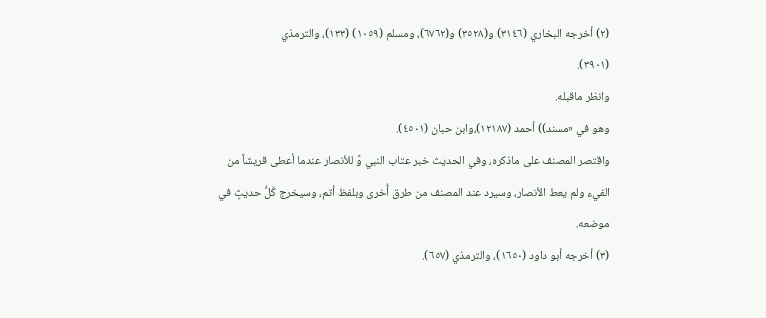(٢) أخرجه البخاري (٣١٤٦) و(٣٥٢٨) و(٦٧٦٢)، ومسلم (١٠٥٩) (١٣٣)، والترمذي
(٣٩٠١).
وانظر ماقبله.
وهو في «مسند)) أحمد (١٢١٨٧)،وابن حبان (٤٥٠١).
واقتصر المصنف على ماذكره، وفي الحديث خبر عتاب النبي وَّ للأنصار عندما أعطى قريشاً من
الفيء ولم يعط الأنصار، وسيرد عند المصنف من طرق أُخرى وبلفظ أتم، وسيخرج كُلُّ حديثٍ في
موضعه.
(٣) أخرجه أبو داود (١٦٥٠)، والترمذي (٦٥٧).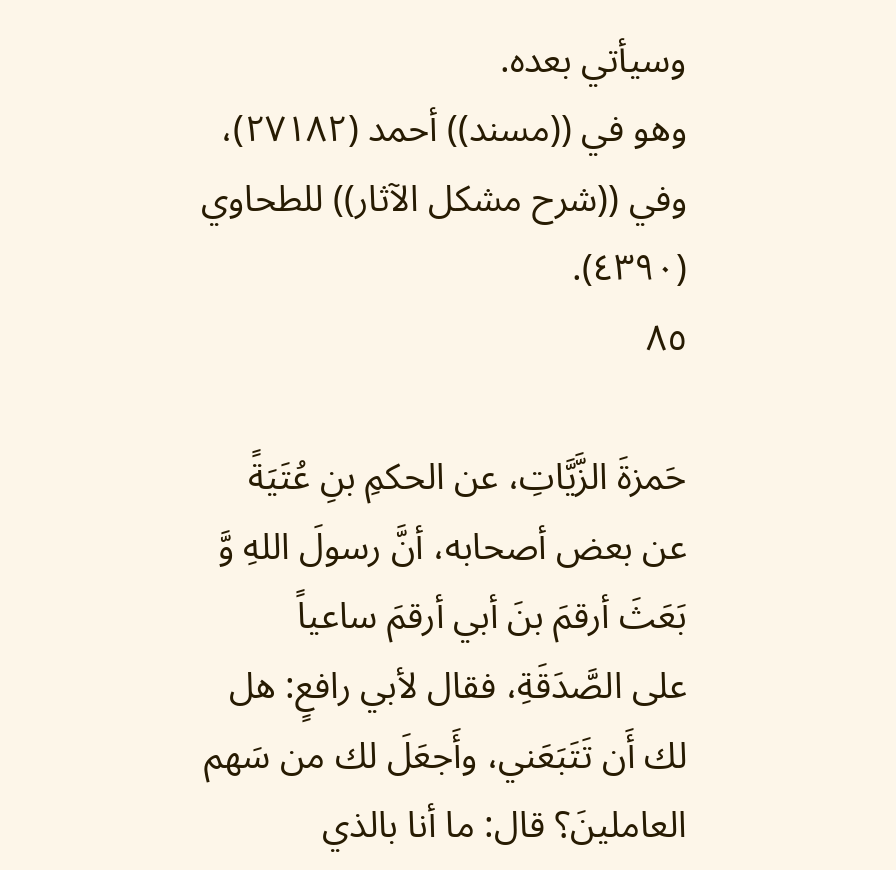وسيأتي بعده.
وهو في ((مسند)) أحمد (٢٧١٨٢)، وفي ((شرح مشكل الآثار)) للطحاوي (٤٣٩٠).
٨٥

حَمزةَ الزَّيَّاتِ، عن الحكمِ بنِ عُتَيَةً
عن بعض أصحابه، أنَّ رسولَ اللهِ وَّ بَعَثَ أرقمَ بنَ أبي أرقمَ ساعياً
على الصَّدَقَةِ، فقال لأبي رافعٍ: هل لك أَن تَتَبَعَني، وأَجعَلَ لك من سَهم
العاملينَ؟ قال: ما أنا بالذي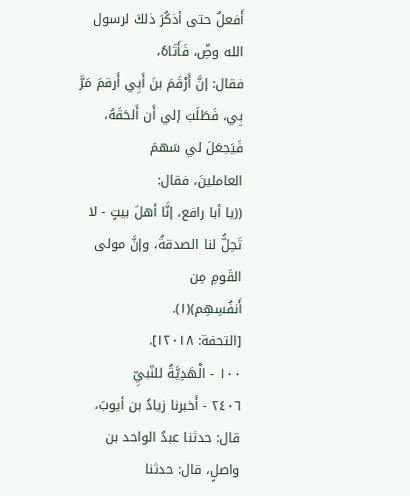أَفعلُ حتى أذكُرَ ذلكَ لرسول الله وضِّ، فَأَتَاهُ،
فقال: إنَّ أَرْقَمَ بنَ أَبِي أَرقمَ مَرَّ بِي، فَطَلَبَ إلي أَن أَلحَقَهُ، فَيَجعَلَ لي سَهمَ
العاملینَ، فقال:
((يا أبا رافع، إنَّا أهلَ بيتٍ - لا تَحِلُّ لنا الصدقةُ، وإنَّ مولى القَومِ مِن
أَنفُسِهِم)(١).
[التحفة: ١٢٠١٨].
١٠٠ - الْهَدِيَّةُ للنّبيِّ
٢٤٠٦ - أَخبرنا زيادُ بن أيوبَ، قال: حدثنا عبدُ الواحد بن واصلٍ، قال: حدثنا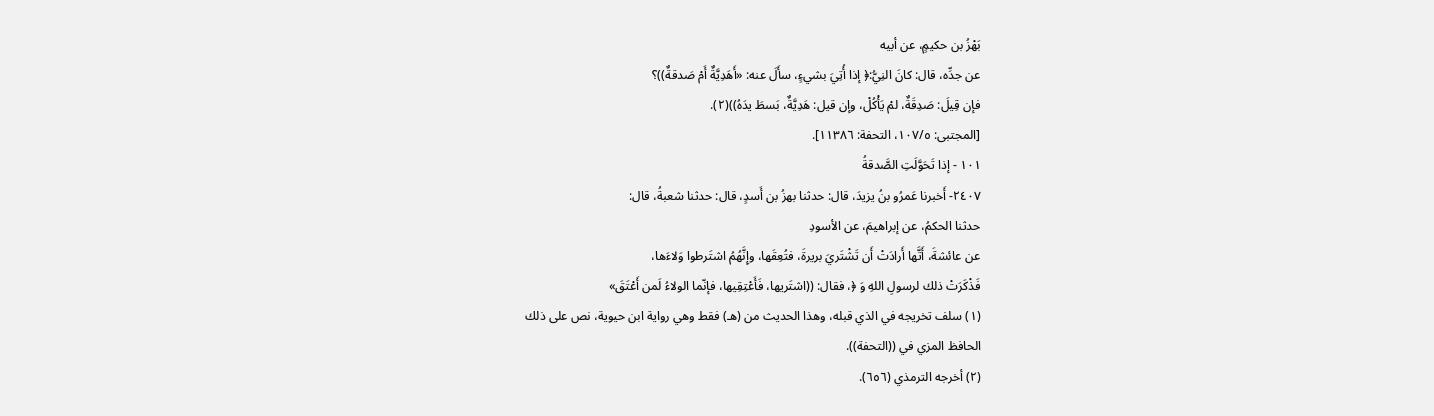بَهْزُ بن حکیمٍ، عن أبيه
عن جدِّه، قال: كانَ النِيُّ:﴿ إذا أُتِيَ بشيءٍ، سأَلَ عنه: «أَهَدِيَّةٌ أَمْ صَدقةٌ))؟
فإن قِيلَ: صَدِقَةٌ، لمْ يَأْكُلْ، وإن قيل: هَدِيَّةٌ، بَسطَ يدَهُ))(٢).
[المجتبى: ١٠٧/٥، التحفة: ١١٣٨٦].
١٠١ - إذا تَحَوَّلَتِ الصَّدقةُ
٢٤٠٧- أَخبرنا عَمرُو بنُ يزيدَ، قال: حدثنا بهزُ بن أَسدٍ، قال: حدثنا شعبةُ، قال:
حدثنا الحكمُ، عن إبراهيمَ، عن الأسودِ
عن عائشةَ، أَتَّها أَرادَتْ أَن تَشْتَريَ بريرةَ، فتُعِقَها، وإِنَّهُمُ اشتَرطوا وَلاءَها،
فَذْكَرَتْ ذلك لرسولِ اللهِ وَ ﴿، فقال: ((اشتَريها، فَأَعْتِقِيها، فإنّما الولاءُ لَمن أَعْتَقَ»
(١) سلف تخريجه في الذي قبله، وهذا الحديث من (هـ) فقط وهي رواية ابن حيوية، نص على ذلك
الحافظ المزي في ((التحفة)).
(٢) أخرجه الترمذي (٦٥٦).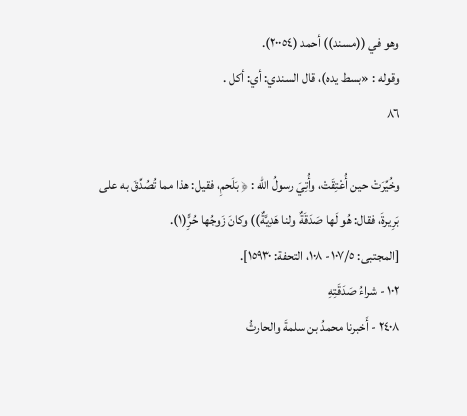وهو في ((مسند)) أحمد (٢٠٠٥٤).
وقوله : «بسط يده)، قال السندي: أي: أكل .
٨٦

وخُيِّرَتْ حين أُعْتِقَتْ، وأُتِيَ رسولُ الله : ﴿ بَلَحمِ، فقيل: هذا مما تُصُدِّقَ به على
بَرِيرةَ، فقال: هُو لَها صَدَقَةٌ ولنا هَدِيَّةٌ)) وكانَ زَوجُها حُرًِّ(١).
[المجتبى: ١٠٧/٥- ١٠٨، التحفة: ١٥٩٣٠].
١٠٢ - شراءُ صَدَقَتِهِ
٢٤٠٨ - أَخبرنا محمدُ بن سلمةَ والحارثُ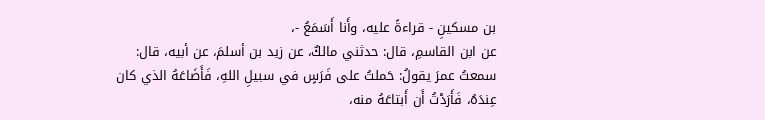بن مسكينِ - قراءةً عليه، وأَنا أَسَمَعُ -،
عن ابن القاسمِ، قال: حدثني مالكٌ، عن زيد بن أسلمَ، عن أبيه، قال:
سمعتُ عمرَ يقولُ: حَملتُ على فَرَسٍ في سبيلِ اللهِ، فَأَضَاعَهُ الذي كان
عِندَهُ، فَأَرَدْتُ أَن أَبتاعَهُ منه،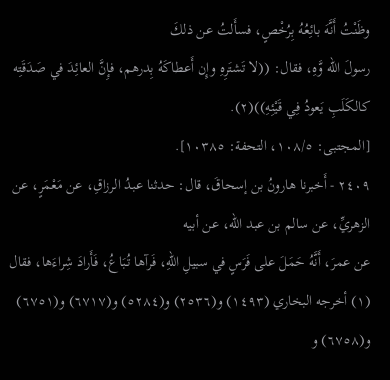وظَنْتُ أَنَّهَ بائِعُهُ بِرُخْصٍ، فسأَلتُ عن ذلكَ
رسولَ الله وَّهِ، فقال: ((لا تَشتَرِهِ وإِن أَعطاكَهُ بِدرهم، فإِنَّ العائِدَ في صَدَقَتِه
كالكَلَبِ يَعودُ فِي قَيْئِهِ))(٢).
[المجتبى: ١٠٨/٥، التحفة: ١٠٣٨٥].
٢٤٠٩ - أَخبرنا هارونُ بن إسحاقَ، قال: حدثنا عبدُ الرزاقِ، عن مَعْمَرٍ، عن
الزهريِّ، عن سالم بن عبد الله، عن أبيه
عن عمرَ، أَنَّهُ حَمَلَ على فَرَسٍ في سبيلِ اللهِ، فَرآها تُبَاعُ، فَأَرادَ شِراءَها، فقال
(١) أخرجه البخاري (١٤٩٣) و(٢٥٣٦) و(٥٢٨٤) و(٦٧١٧) و(٦٧٥١) و(٦٧٥٨) و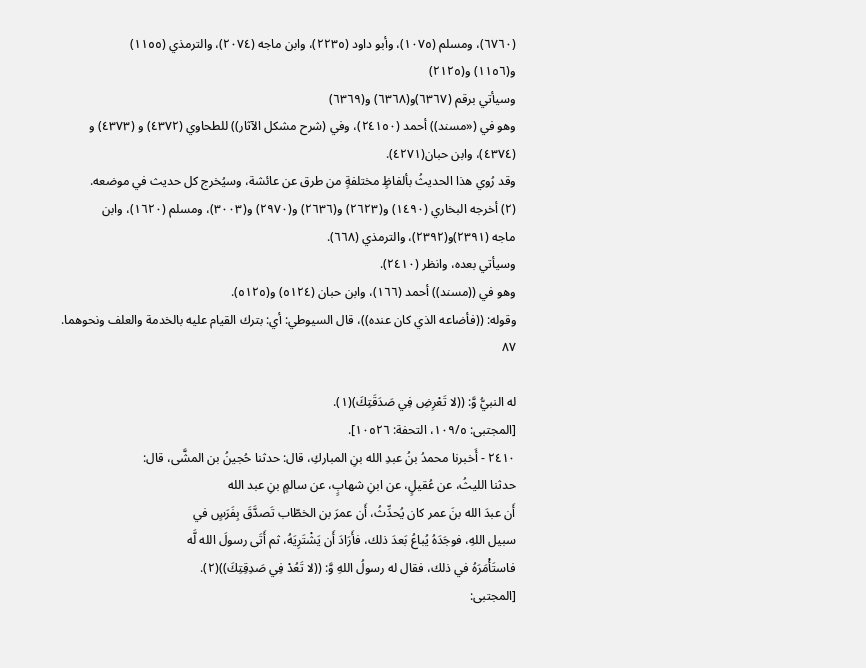(٦٧٦٠)، ومسلم (١٠٧٥)، وأبو داود (٢٢٣٥)، وابن ماجه (٢٠٧٤)، والترمذي (١١٥٥)
و(١١٥٦) و(٢١٢٥)
وسيأتي برقم (٦٣٦٧)و(٦٣٦٨) و(٦٣٦٩)
وهو في («مسند)) أحمد (٢٤١٥٠)، وفي (شرح مشكل الآثار)) للطحاوي (٤٣٧٢) و (٤٣٧٣) و
(٤٣٧٤)، وابن حبان(٤٢٧١).
وقد رُوي هذا الحديثُ بألفاظٍ مختلفةٍ من طرق عن عائشة، وسيُخرج كل حديث في موضعه.
(٢) أخرجه البخاري (١٤٩٠) و(٢٦٢٣) و(٢٦٣٦) و(٢٩٧٠) و(٣٠٠٣)، ومسلم (١٦٢٠)، وابن
ماجه (٢٣٩١)و(٢٣٩٢)، والترمذي (٦٦٨).
وسيأتي بعده، وانظر (٢٤١٠).
وهو في ((مسند)) أحمد (١٦٦)، وابن حبان (٥١٢٤) و(٥١٢٥).
وقوله: ((فأضاعه الذي كان عنده))، قال السيوطي: أي: بترك القيام عليه بالخدمة والعلف ونحوهما.
٨٧

له النبيُّ وَّ: ((لا تَعْرِضِ فِي صَدَقَتِكَ)(١).
[المجتبى: ١٠٩/٥، التحفة: ١٠٥٢٦].
٢٤١٠ - أَخبرنا محمدُ بنُ عبدِ الله بنِ المباركِ، قال: حدثنا حُجينُ بن المشَّى، قال:
حدثنا الليثُ، عن عُقيلٍ، عن ابنِ شهابٍ، عن سالمٍ بنِ عبد الله
أَن عبدَ الله بنَ عمر كان يُحدِّثُ، أَن عمرَ بن الخطّاب تَصدَّقَ بِفَرَسٍ في
سبيل اللهِ، فوجَدَهُ يُباعُ بَعدَ ذلك، فأَرَادَ أَن يَشْتَرِيَهُ، ثم أَتَى رسولَ الله لَّه
فاستَأْمَرَهُ في ذلك، فقال له رسولُ اللهِ وَّ: ((لا تَعُدْ فِي صَدِقِتِكَ))(٢).
[المجتبى: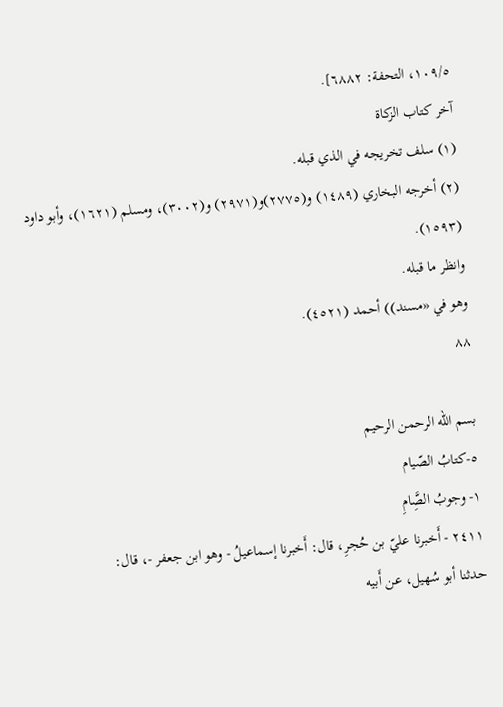١٠٩/٥، التحفة: ٦٨٨٢].
آخر كتاب الزكاة
(١) سلف تخريجه في الذي قبله.
(٢) أخرجه البخاري (١٤٨٩) و(٢٧٧٥)و(٢٩٧١) و(٣٠٠٢)، ومسلم (١٦٢١)، وأبو داود
(١٥٩٣).
وانظر ما قبله.
وهو في «مسند)) أحمد (٤٥٢١).
٨٨

بسم الله الرحمن الرحيم
٥-كتابُ الصّيام
١- وجوبُ الصَِّامِ
٢٤١١ - أَخبرنا عليّ بن حُجرِ، قال: أَخبرنا إسماعيلُ - وهو ابن جعفر -، قال:
حدثنا أبو سُھیل، عن أَبيه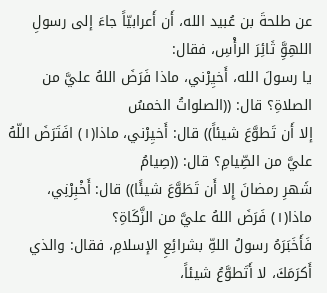عن طلحةَ بن عُبيد الله، أَن أَعرابيّاً جاءَ إلى رسولِ اللهِوَِّ ثَائِرَ الرأْسِ، فقال:
يا رسولَ الله، أَخيِرْني، ماذا فَرَضَ اللهُ عليَّ من الصلاةِ؟ قال: ((الصلواتُ الخمسُ
إلا أَن تَطوَّعَ شيئاً)) قال: أَخيِرْني، ماذا(١) افَتَرَضَ اللّهُ عليَّ من الصِّيامِ؟ قال: ((صِيامُ
شَهرِ رمضانَ إِلا أَن تَطَوَّعَ شيئًا)) قال: أَخْبِرْنِي، ماذا(١) فَرَضَ اللهُ عليَّ من الزَّكَاةِ؟
فَأَخَبَرَهُ رسولُ اللهِّ بشرائِعِ الإسلامِ، فقال: والذي أَكرَمَكَ، لا أَتَطوَّعُ شيئاً،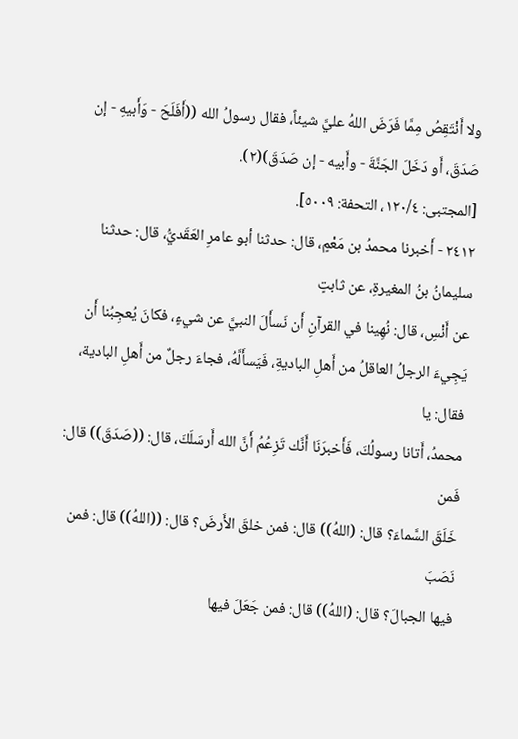ولا أَنْتَقِصُ مِمَّا فَرَضَ اللهُ عليَّ شيئاً، فقال رسولُ الله ((أَفَلَحَ - وَأَبيهِ - إن
صَدَقَ، أَو دَخَلَ الجَنَّةَ - وأَبيه - إن صَدَقَ)(٢).
[المجتبى: ١٢٠/٤، التحفة: ٥٠٠٩].
٢٤١٢ - أَخبرنا محمدُ بن مَعْمٍ، قال: حدثنا أبو عامرِ العَقَديُّ، قال: حدثنا
سليمانُ بنُ المغيرةِ، عن ثابتٍ
عن أَنْسِ، قال: نُهِينا في القرآنِ أَن نَسأَلَ النبيَّ عن شيءٍ، فكانَ يُعجِبُنا أَن
يَجِيءَ الرجلُ العاقلُ من أَهلِ الباديةِ، فَيَسأَلَّهُ، فجاءَ رجلٌ من أَهلِ البادية، فقال: يا
محمدُ، أَتانا رسولُكَ، فَأَخبرَنَا أَنَّك تَزِعُمُ أَنَّ الله أَرسَلَكَ، قال: ((صَدَقَ)) قال: فَمن
خَلَقَ السَّماءَ؟ قال: (اللهُ)) قال: فمن خلقَ الأَرضَ؟ قال: ((اللهُ)) قال: فمن نَصَبَ
فيها الجبالَ؟ قال: (اللهُ)) قال: فمن جَعَلَ فيها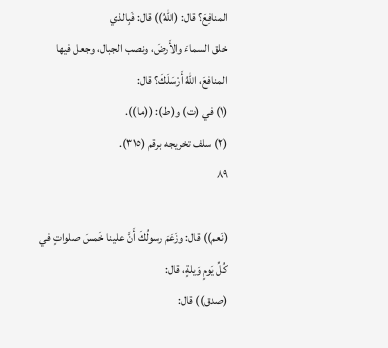المنافِعَ؟ قال: (اللهُ)) قال: فَبِالذي
خلق السماءَ والأَرضَ، ونصب الجبال، وجعل فيها المنافعَ، اللّهُ أَرْسَلَكَ؟ قال:
(١) في (ت) و(ط): ((ما)).
(٢) سلف تخريجه برقم (٣١٥).
٨٩

(نَعم)) قال: وزَعَمَ رسولُكَ أَنَّ علينا خَمسَ صلواتٍ في كُلِّ يَومٍ وَيلةٍ، قال:
(صدق)) قال: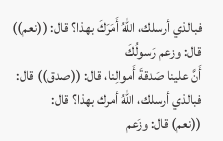فبالذي أرسلك، اللهُ أَمَرَكَ بهذا؟ قال: ((نعم)) قال: وزعم رَسولُكَ
أَنَّ علينا صَدقةَ أَموالِنا، قال: ((صدق)) قال: فبالذي أرسلك، اللهُ أمرك بهذا؟ قال:
((نعم) قال: وزَعم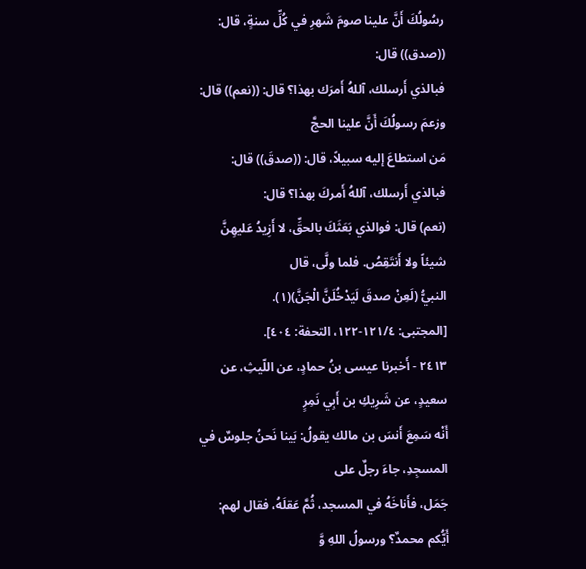رسُولُكَ أَنَّ علينا صومَ شَهرِ في كُلِّ سنةٍ، قال: ((صدق)) قال:
فبالذي أَرسلك، آللهُ أَمرَك بهذا؟ قال: ((نعم)) قال: وزعمَ رسولُكَ أَنَّ علينا الحجَّ
مَن استطاعَ إليه سبيلاً، قال: ((صدقَ)) قال: فبالذي أَرسلك، آللهُ أَمركَ بهذا؟ قال:
(نعم) قال: فوالذي بَعَثَكَ بالحقِّ، لا أَزِيدُ عَليهِنَّ شيئاً ولا أَنتَقِصُ. فلما ولَّى، قال
النبيُّ (لَعِنْ صدقَ لَيَدْخُلَنَّ الْجَنَّ)(١).
[المجتبى: ١٢١/٤-١٢٢، التحفة: ٤٠٤].
٢٤١٣ - أَخبرنا عيسى بنُ حمادٍ، عن اللّيثِ، عن سعيدٍ، عن شَرِيكِ بن أَبِي نَمِرٍ
أَنْه سَمِعَ أَنسَ بن مالك يقولُ: بَينا نَحنُ جلوسٌ في المسجِدِ، جاءَ رجلٌ على
جَمَل، فأَناخَهُ في المسجد، ثُمَّ عَقلَهُ، فقال لهم: أَيُّكم محمدٌ؟ ورسولُ اللهِ وَّ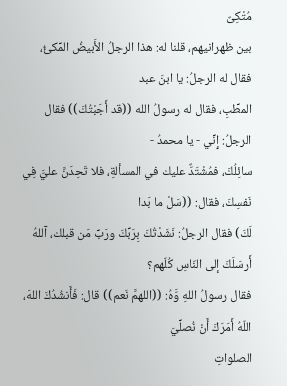مُتْكِىٌ
بين ظهرانيهم، قلنا له: هذا الرجلُ الأَبيضُ المِّكئُ، فقال له الرجلُ: يا ابنَ عبد
المطِّبِ، فقال له رسولُ الله ((قد أَجَبْتُكَ)) فقال الرجلُ: إِنِّي - يا محمدُ -
سائِلُكَ، فمُشْتَدٌّ عليك في المسألةِ، فلا تَحِدَنَّ عليَّ فِي نَفسِكَ، فقال: ((سَلْ ما بَدا
لَكَ) فقال الرجلُ: نَشَدْتُكَ بِرَبِّكَ ورَبِّ مَن قبلك، آللهُ أَرسَلَكَ إلى النّاسِ كُلّهم؟
فقال رسولُ اللهِ وَّهُ: ((اللهمَّ نَعم)) قال: فَأَنشُدُكَ اللهَ، اللّهُ أَمَرَكَ أَنْ نُصلِّيَ
الصلواتِ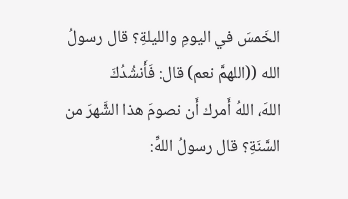الخَمسَ في اليومِ والليلةِ؟ قال رسولُ الله ((اللهمَّ نعم) قال: فَأَنشُدُكَ
اللهَ، اللهُ أَمرك أَن نصومَ هذا الشَّهرَ من السَّنَةِ؟ قال رسولُ اللهِّ: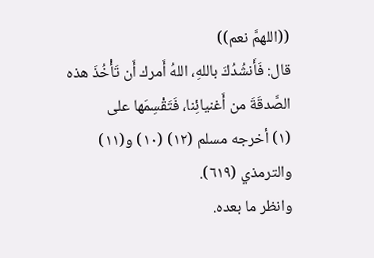((اللهمَّ نعم))
قال: فَأَنشُدُكَ باللهِ، اللهُ أَمرك أَن تَأْخُذَ هذه الصَّدقَةَ من أَغنيائِنا، فَتَقْسِمَها على
(١) أخرجه مسلم (١٢) (١٠) و(١١) والترمذي (٦١٩).
وانظر ما بعده.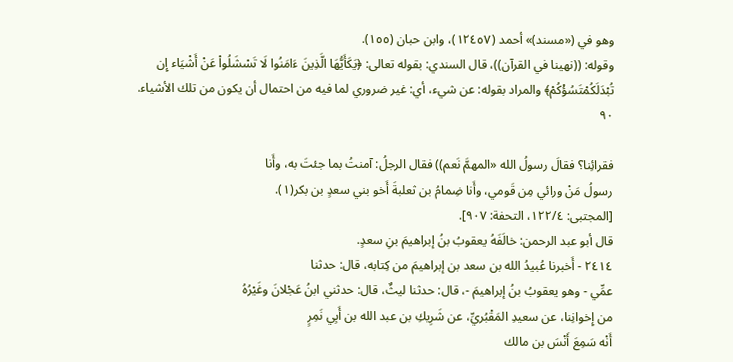وهو في («مسند)» أحمد (١٢٤٥٧)، وابن حبان (١٥٥).
وقوله: ((نهينا في القرآن))، قال السندي: بقوله تعالى: ﴿يَكَأَيُّهَا الَّذِينَ ءَامَنُوا لَا تَسْشَلُواْ عَنْ أَشْيَاء إِن
تُبْدَلَكُمْتَسُؤْكُمْ﴾ والمراد بقوله: عن شيء، أي: غير ضروري لما فيه من احتمال أن يكون من تلك الأشياء.
٩٠

فقرائِنا؟ فقالَ رسولُ الله «المهمَّ نَعم)) فقال الرجلُ: آمنتُ بما جئتَ به، وأَنا
رسولُ مَنْ ورائي مِن قَومي، وأَنا ضِمامُ بن ثعلبةَ أَخو بني سعدٍ بن بكر(١).
[المجتبى: ١٢٢/٤، التحفة: ٩٠٧].
قال أبو عبد الرحمن: خالَفَهُ يعقوبُ بنُ إبراهيمَ بنِ سعدٍ.
٢٤١٤ - أَخبرنا عُبيدُ الله بن سعد بن إبراهيمَ من كِتابه، قال: حدثنا
عمِّي - وهو يعقوبُ بنُ إبراهيمَ -، قال: حدثنا ليثٌ، قال: حدثني ابنُ عَجْلانَ وغَيْرُهُ
من إِخوانِنا، عن سعيدِ المَقْبُريِّ، عن شَرِيكِ بن عبد الله بن أَبِي نَمِرٍ
أَنْه سَمِعَ أَنْسَ بن مالك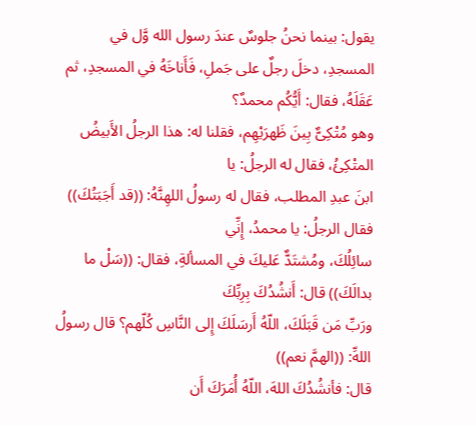يقول: بينما نحنُ جلوسٌ عندَ رسول الله وَّل في
المسجدِ، دخلَ رجلٌ على جَملِ، فَأَناخَهُ في المسجدِ، ثم عَقَلَهُ، فقال: أَيُّكُم محمدٌ؟
وهو مُتْكِىٌّ بِينَ ظَهرَيْهِم، فقلنا له: هذا الرجلُ الأَبيضُ المتْكِئُ، فقال له الرجلُ: يا
ابنَ عبدِ المطلب، فقال له رسولُ اللهِنَّهُ: ((قد أَجَبَتُكَ)) فقال الرجلُ: يا محمدُ، إِنِّي
سائِلُكَ، ومُشتَدٌّ عَليكَ في المسألةِ، فقال: ((سَلْ ما بدالَكَ)) قال: أَنشُدُكَ بِرِبِّكَ
ورَبِّ مَن قَبَلَكَ، اللّهُ أَرسَلَكَ إِلى النَّاسِ كُلّهم؟ قال رسولُ اللهِّ: ((الهمَّ نعم))
قال: فأنشُدُكَ اللهَ، اللّهُ أُمَرَكَ أَن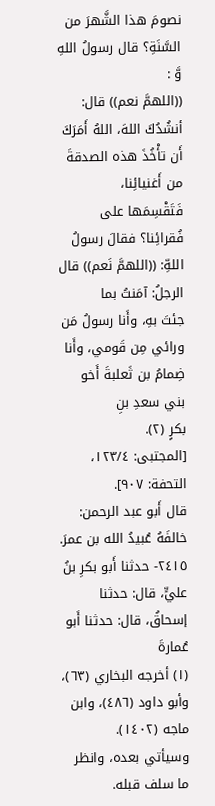نصومَ هذا الشَّهرَ من السَّنَةِ؟ قال رسولُ اللهِ وَّ :
((اللهمَّ نعم)) قال: أنشُدُكَ اللهَ، اللهُ أَمَرَكَ أَن تأْخُذَ هذه الصدقةَ من أَغنيائِنا،
فَتَقْسِمَها على فُقرائِنا؟ فقالَ رسولُ اللهِّ: ((اللهمَّ نَعم)) قال الرجلُ: آمَنتُ بما
جئتَ بهِ، وأَنا رسولُ مَن ورائي مِن قَومي، وأَنا ضِمامُ بن ثَعلبةَ أَخو بني سعدِ بنِ
بكرٍ (٢).
[المجتبى: ١٢٣/٤، التحفة: ٩٠٧].
قال أَبو عبد الرحمن: خالفَهُ عُبيدُ الله بن عمرَ.
٢٤١٥- حدثنا أَبو بكرِ بنُ عليٍّ، قال: حدثنا إسحاقُ، قال: حدثنا أَبو عُمارةَ
(١) أخرجه البخاري (٦٣)، وأبو داود (٤٨٦)، وابن ماجه (١٤٠٢).
وسیأتي بعده، وانظر ما سلف قبله.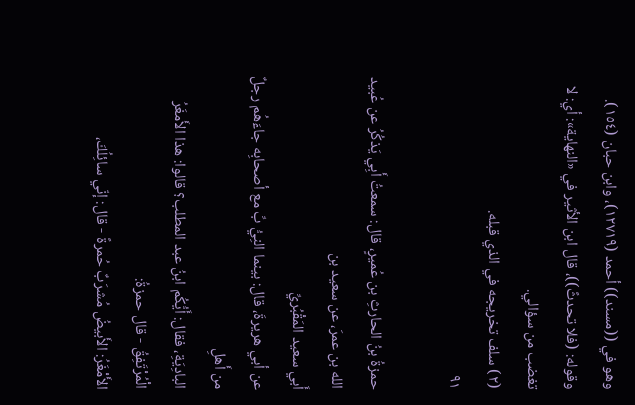وهو في ((مسند)) أحمد (١٢٧١٩)، وابن حبان (١٥٤).
وقوله: (فلا تحدثً))، قال ابن الأثير في «النھایة»: أي: لا تغضب من سؤالي.
(٢) سلف تخريجه في الذي قبله.
٩١

حمزةُ بنُ الحارثِ بن عُميرٍ، قال: سمعتُ أَبِي يَذكُرُ عن عُبيد الله بن عمرَ، عن سعيد بن
أَبي سعيد المَقْبُريِّ
عن أبي هريرةَ، قال: بينما النِيُّ بِّ مع أصحابِه جاءَهُم رجلٌ من أَهلِ
البادِيَةِ، فقال: أَيُّكُم ابنُ عبد المطلب؟ قالوا: هذا الأَمغَرُ الْمُرْتَفِقُ - قال حمزةُ:
الأَمْغَرُ: الأَبيضُ مُشرَبٌ حُمرةً - قال: إنّي سائِلُكَ،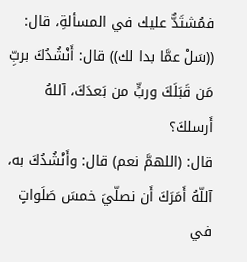فمُشتَدٌّ عليك في المسألةِ، قال:
((سَلْ عمَّا بدا لك)) قال: أَنْشُدُكَ بربِّ مَن قَبَلَكَ وربٍّ من بَعدَكَ، آللهُ أَرسلكَ؟
قال: (اللهمَّ نعم) قال: وأَنْشُدُكَ به، آللّهُ أَمَرَكَ أَن نصلّيَ خمسَ صَلَواتٍ في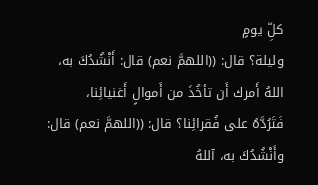كلِّ يومٍ
وليلة؟ قال: ((اللهمَّ نعم) قال: أَنْشُدُكَ به، اللهُ أَمرك أَن تأخُذَ من أَموالٍ أَغنيائِنا،
فَتَرُدَّهُ على فُقرائِنا؟ قال: ((اللهمَّ نعم) قال: وأَنْشُدُكَ به، آللهُ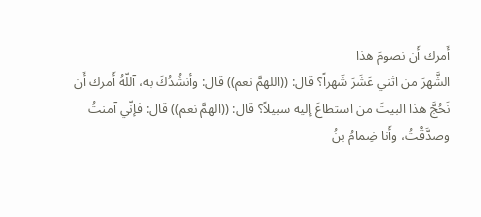أَمرك أَن نصومَ هذا
الشَّهرَ من اثني عَشَرَ شَهراً؟ قال: ((اللهمَّ نعم)) قال: وأنشُدُكَ به، آللّهُ أَمرك أَن
نَحُجَّ هذا البيتَ من استطاعَ إليه سبيلاً؟ قال: ((الهمَّ نعم)) قال: فإنّي آمنتُ
وصدَّقْتُ، وأَنا ضِمامُ بنُ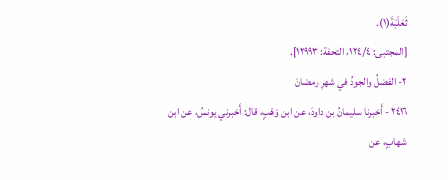ثَعَلَبَةَ(١).
[المجتبى: ١٢٤/٤، التحفة: ١٢٩٩٣].
٢- الفضلُ والجودُ في شهرِ رمضانَ
٢٤١٦ - أَخبرنا سليمانُ بن داودَ، عن ابن وَهْبٍ، قال: أَخبرني يونسُ، عن ابن
شهابٍ، عن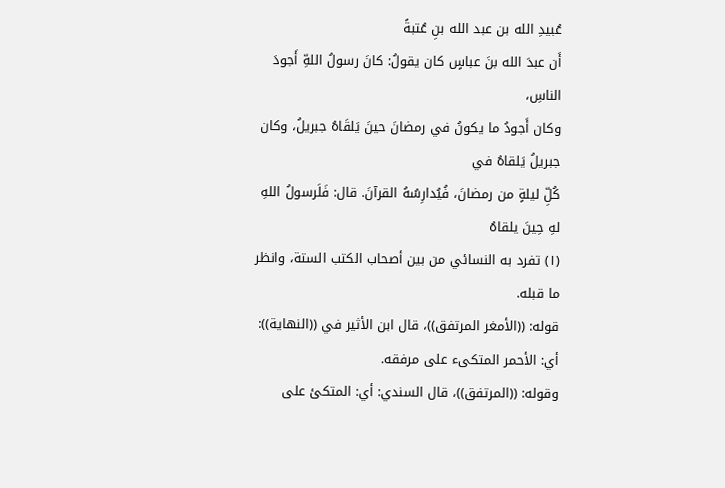عُبيدِ الله بن عبد الله بنِ عُتبةً
أَن عبدَ الله بنَ عباسٍ كان يقولُ: كانَ رسولُ اللهِّ أَجودَ الناسِ،
وكان أَجودُ ما يكونُ في رمضانَ حينَ يَلقَاهُ جبريلُ، وكان جبريلُ يَلقاهُ في
كُلِّ ليلةٍ من رمضانَ، فُيُدارِسُهُ القرآنَ. قال: فَلَرسولُ اللهِ لهِ حِينَ يلقاهُ
(١) تفرد به النسائي من بين أصحاب الكتب الستة، وانظر ما قبله.
قوله: ((الأمغر المرتفق))، قال ابن الأثير في ((النهاية)): أي: الأحمر المتكىء على مرفقه.
وقوله: ((المرتفق))، قال السندي: أي: المتكئ على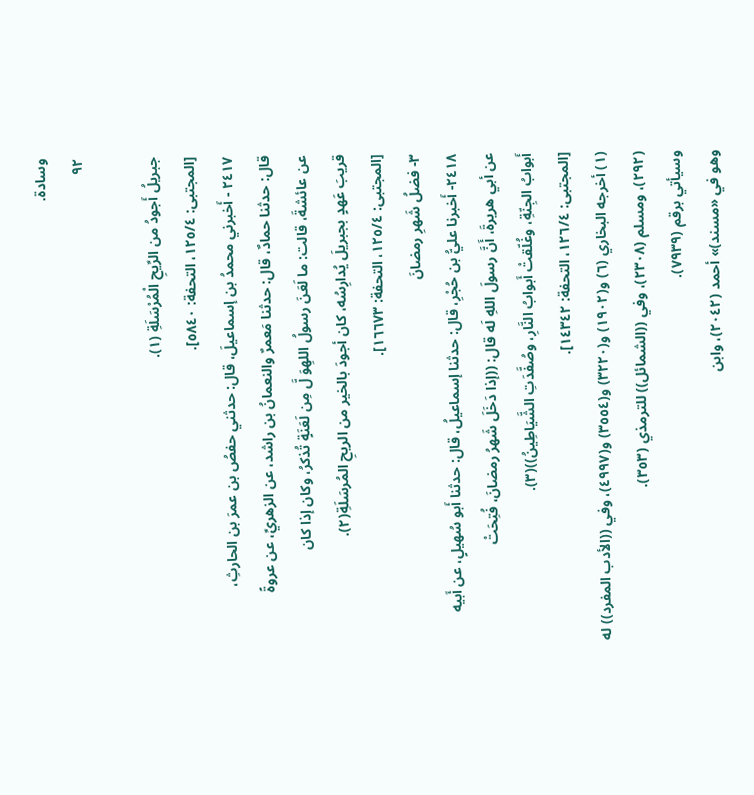وسادة.
٩٢

جبريلُ أَجودُ من الرِّيحِ الْمُرْسَلَةِ (١).
[المجتبى: ١٢٥/٤، التحفة: ٥٨٤٠].
٢٤١٧ - أَخبرني محمدُ بن إسماعيلَ، قال: حدثني حفصُ بن عمرَ بن الحارثِ،
قال: حدثنا حمادٌ، قال: حدثنا مَعمرٌ والنعمانُ بن راشد، عن الزهريِّ، عن عروةً
عن عائشةَ، قالت: ما لَعَنَ رسولُ اللهِوَ لَّ مِن لَعَنَةٍ تُذكرُ، وكان إذا كان
قريبَ عَهدٍ بجبريلَ يُدارِسُه، كان أجودَ بالخير من الريحِ المُرسَلَةِ(٢).
[المجتبى: ١٢٥/٤، التحفة: ١٦٦٧٣].
٣- فضلُ شَهرِ رمضانَ
٢٤١٨- أَخبرنا عليُّ بن حُجْرِ، قال: حدثنا إسماعيلُ، قال: حدثنا أَبو سُهيلٍ، عن أَبيه
عن أبي هريرةَ، أَنَّ رسولَ اللهِ لَه قال: ((إذا دَخَلَ شَهرُ رمضانَ، فُتِحَتْ
أَبوابُ الجِنّةِ، وغُلّقتْ أَبوابُ النَّارِ، وصُفَّدَتِ الشَّيَاطِينُ))(٣).
[المجتبى: ١٢٦/٤، التحفة: ١٤٣٤٢].
(١) أخرجه البخاري (٦) و(١٩٠٢) و(٣٢٢٠) و(٣٥٥٤) و(٤٩٩٧)، وفي ((الأدب المفرد)) له
(٢٩٢)، ومسلم (٢٣٠٨)، وفي ((الشمائل)) للترمذي (٣٥٣).
وسیأتي برقم (٧٩٣٩).
وهو في «مسند)» أحمد (٢٠٤٢)، وابن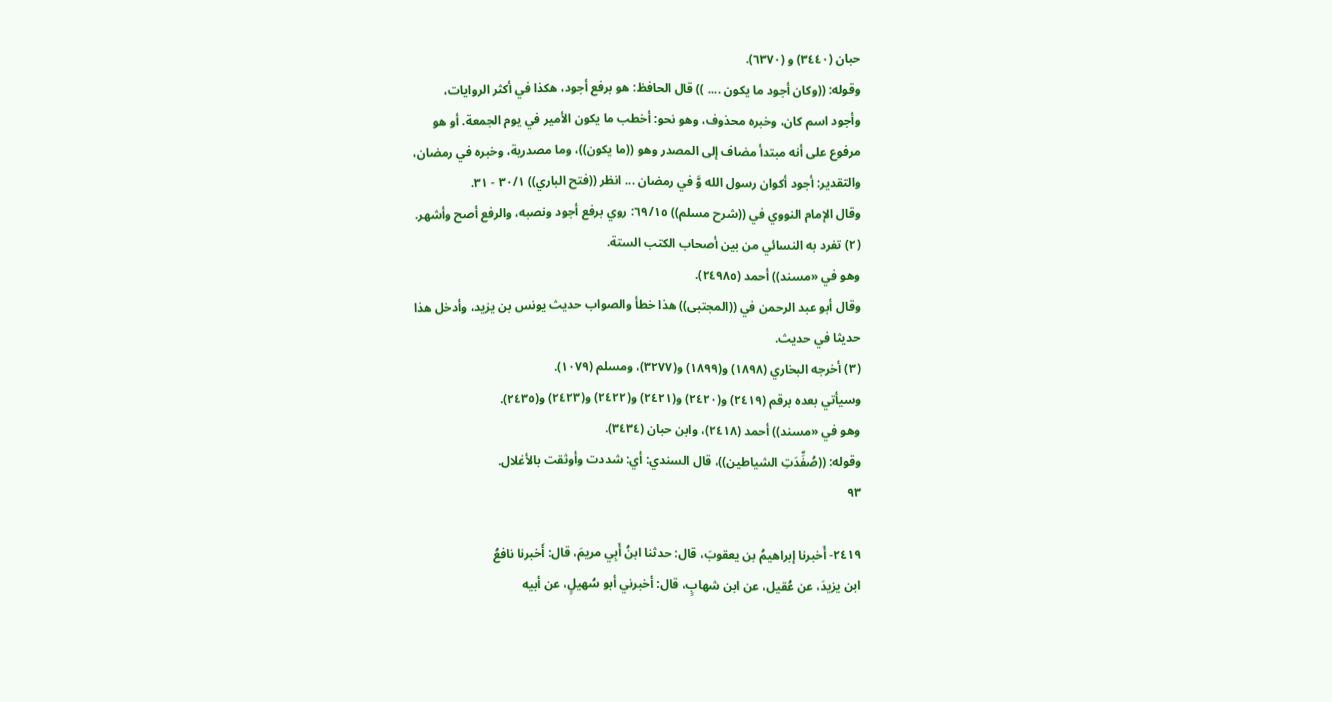حبان (٣٤٤٠) و (٦٣٧٠).
وقوله: ((وكان أجود ما يكون .... )) قال الحافظ: هو برفع أجود، هكذا في أكثر الروايات،
وأجود اسم كان، وخبره محذوف، وهو نحو: أخطب ما يكون الأمير في يوم الجمعة. أو هو
مرفوع على أنه مبتدأ مضاف إلى المصدر وهو ((ما يكون))، وما مصدرية، وخبره في رمضان،
والتقدير: أجود أكوان رسول الله وَّ في رمضان ... انظر ((فتح الباري)) ٣٠/١ - ٣١.
وقال الإمام النووي في ((شرح مسلم)) ٦٩/١٥: روي برفع أجود ونصبه، والرفع أصح وأشهر.
(٢) تفرد به النسائي من بين أصحاب الكتب الستة.
وهو في «مسند)) أحمد (٢٤٩٨٥).
وقال أبو عبد الرحمن في ((المجتبى)) هذا خطأ والصواب حديث يونس بن يزيد، وأدخل هذا
حدیثا في حديث.
(٣) أخرجه البخاري (١٨٩٨) و(١٨٩٩) و(٣٢٧٧)، ومسلم (١٠٧٩).
وسيأتي بعده برقم (٢٤١٩) و(٢٤٢٠) و(٢٤٢١) و(٢٤٢٢) و(٢٤٢٣) و(٢٤٣٥).
وهو في «مسند)) أحمد (٢٤١٨)، وابن حبان (٣٤٣٤).
وقوله: ((صُفِّدَتِ الشياطين))، قال السندي: أي: شددت وأوثقت بالأغلال.
٩٣

٢٤١٩- أَخبرنا إبراهيمُ بن يعقوبَ، قال: حدثنا ابنُ أَبِي مريمَ، قال: أَخبرنا نافعُ
ابن یزیدَ، عن عُقیل، عن ابن شهابٍ، قال: أخبرني أبو سُھیلٍ، عن أبيه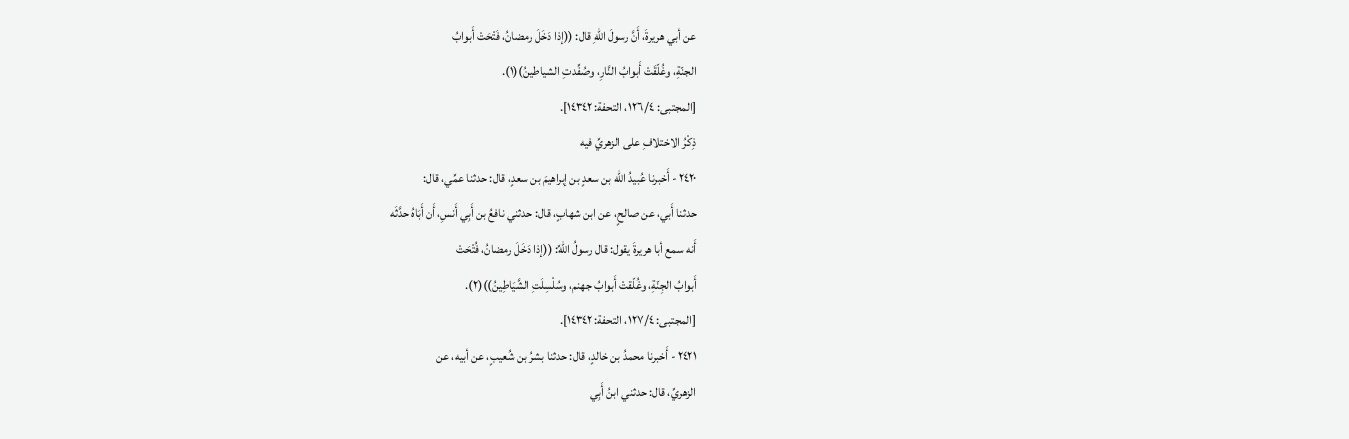عن أبي هريرةَ، أَنَّ رسولَ اللهِ قال: ((إذا دَخَلَ رمضانُ، فَتْحَتْ أَبوابُ
الجنّةِ، وغُلّقَتْ أَبوابُ النَّارِ، وصُفِّدتِ الشياطينُ)(١).
[المجتبى: ١٢٦/٤، التحفة: ١٤٣٤٢].
ذِكْرُ الاختلافِ على الزهريِّ فیه
٢٤٢٠ - أَخبرنا عُبيدُ الله بن سعدٍ بن إبراهيمَ بن سعدٍ، قال: حدثنا عمِّي، قال:
حدثنا أَبي، عن صالحٍ، عن ابن شهابٍ، قال: حدثني نافعُ بن أَبِي أَنسِ، أَن أَبَاهُ حدَّثَه
أَنه سمع أبا هريرةَ يقول: قال رسولُ اللهِّ: ((إذا دَخَلَ رمضانُ، فُتْحَتْ
أَبوابُ الجِنّةِ، وغُلّقتْ أَبوابُ جهنم، وسُلْسِلَتِ الشَّيَاطِينُ))(٢).
[المجتبى: ١٢٧/٤، التحفة: ١٤٣٤٢].
٢٤٢١ - أَخبرنا محمدُ بن خالدٍ، قال: حدثنا بشرُ بن شُعيبٍ، عن أبيه، عن
الزهريِّ، قال: حدثني ابنُ أَبِي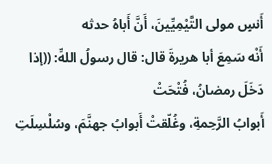أَنسٍ مولى التَّيْمِيِّينَ، أَنَّ أَباهُ حدثه
أَنْه سَمِعَ أبا هريرةَ قال: قال رسولُ اللهِّ: ((إذا دَخَلَ رمضانُ، فُتْحَتْ
أَبوابُ الرَّحِمةِ، وغُلّقتْ أَبوابُ جهنَّمَ، وسُلْسِلَتِ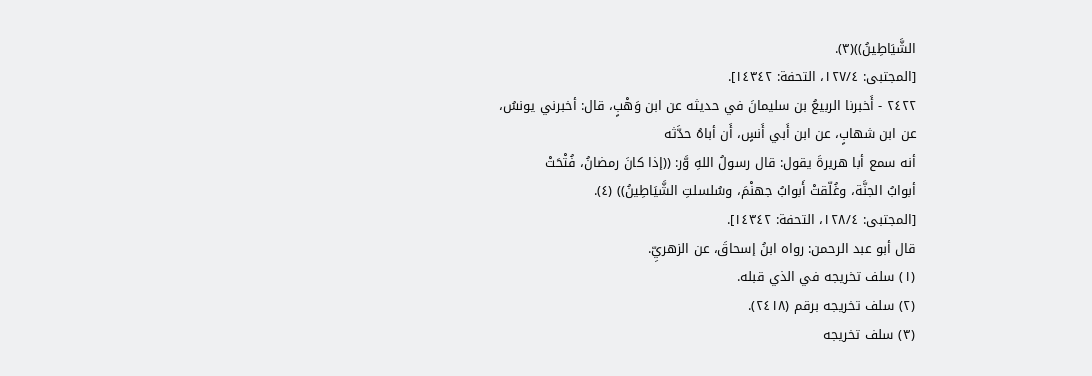الشَّيَاطِينُ))(٣).
[المجتبى: ١٢٧/٤، التحفة: ١٤٣٤٢].
٢٤٢٢ - أَخبرنا الربيعُ بن سليمانَ في حديثه عن ابن وَهْبٍ، قال: أخبرني يونسُ،
عن ابن شهابٍ، عن ابن أَبي أَنسٍ، أَن أباهُ حدَّثه
أنه سمع أبا هريرةَ يقول: قال رسولُ اللهِ وَّر: ((إذا كانَ رمضانُ، فُتْحَتْ
أبوابُ الجنَّة، وغُلّقتْ أَبوابُ جهنْمَ، وسُلسلتِ الشَّيَاطِينُ)) (٤).
[المجتبى: ١٢٨/٤، التحفة: ١٤٣٤٢].
قال أبو عبد الرحمن: رواه ابنُ إسحاقَ، عن الزهريِّ.
(١) سلف تخريجه في الذي قبله.
(٢) سلف تخريجه برقم (٢٤١٨).
(٣) سلف تخريجه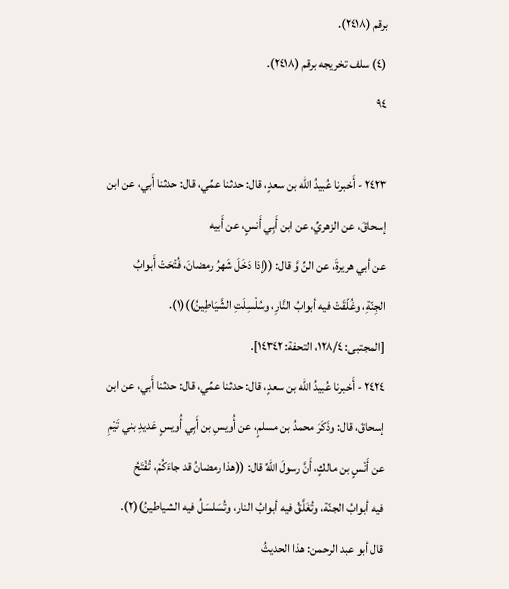برقم (٢٤١٨).
(٤) سلف تخريجه برقم (٢٤١٨).
٩٤

٢٤٢٣ - أَخبرنا عُبيدُ الله بن سعدٍ، قال: حدثنا عمِّي، قال: حدثنا أَبي، عن ابن
إسحاقَ، عن الزهريِّ، عن ابن أَبِي أَنسٍ، عن أَبيه
عن أبي هريرةَ، عن النِّ وَّ قال: ((إذا دَخَلَ شَهرُ رمضانَ، فُتْحَتْ أَبوابُ
الجِنّةِ، وغُلّقَتْ فيه أبوابُ النَّارِ، وسُلْسِلَتِ الشَّيَاطِينُ))(١).
[المجتبى: ١٢٨/٤، التحفة: ١٤٣٤٢].
٢٤٢٤ - أَخبرنا عُبيدُ الله بن سعدٍ، قال: حدثنا عمِّي، قال: حدثنا أَبي، عن ابن
إسحاقَ، قال: وذَكَرَ محمدُ بن مسلمٍ، عن أُويسِ بن أَبِي أُويسٍ عَديدِ بني تَيْمِ
عن أَنْسٍ بن مالكٍ، أَنَّ رسولَ اللهِّ قال: ((هذا رمضانُ قد جاءَكُمْ، تُفْتَحُ
فيه أبوابُ الجنّة، وتُغَلَّقُ فيه أبوابُ النار، وتُسَلسَلُ فيه الشياطينُ)(٢).
قال أبو عبد الرحمن: هذا الحديثُ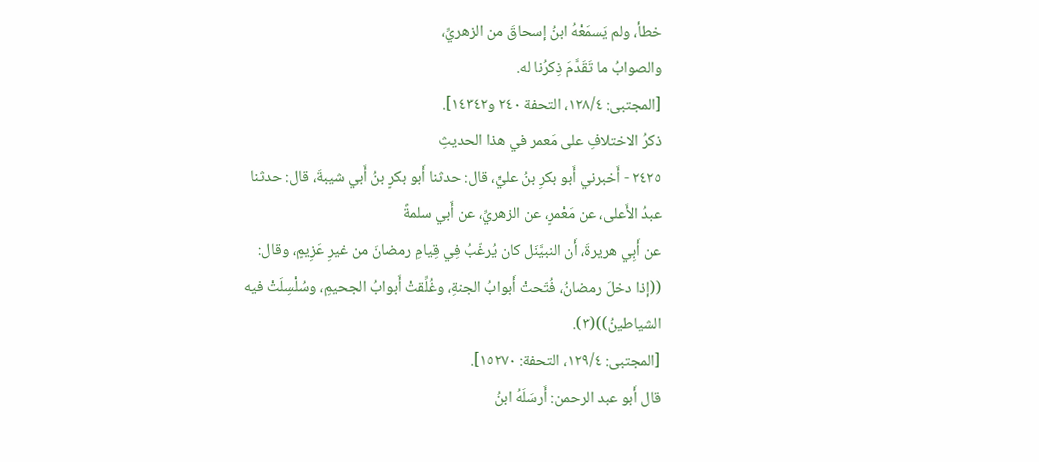خطأ، ولم يَسمَعْهُ ابنُ إسحاقَ من الزهريِّ،
والصوابُ ما تَقَدَّمَ ذِکرُنا له.
[المجتبى: ١٢٨/٤، التحفة ٢٤٠ و١٤٣٤٢].
ذكرُ الاختلافِ على مَعمر في هذا الحدیثِ
٢٤٢٥ - أَخبرني أَبو بكرِ بنُ عليٍّ، قال: حدثنا أَبو بكرٍ بنُ أَبي شيبةَ، قال: حدثنا
عبدُ الأَعلى، عن مَعْمرٍ، عن الزهريِّ، عن أَبي سلمةً
عن أَبِي هريرةَ، أَن النبيَّنَل كان يُرغّبُ فِي قِيامِ رمضانَ من غيرِ عَزِيمٍ، وقال:
((إذا دخلَ رمضانُ، فُتّحتْ أَبوابُ الجنةِ، وغُلِّقتْ أَبوابُ الجحيمِ، وسُلْسِلَتْ فيه
الشياطينُ))(٣).
[المجتبى: ١٢٩/٤، التحفة: ١٥٢٧٠].
قال أَبو عبد الرحمن: أَرسَلَهُ ابنُ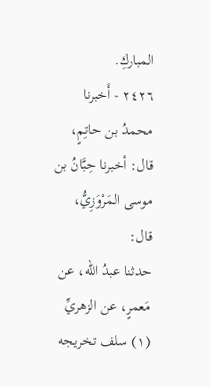المباركِ.
٢٤٢٦ - أَخبرنا محمدُ بن حاتِمٍ، قال: أخبرنا حِبَّانُ بن موسى المَرْوَزِيُّ، قال:
حدثنا عبدُ الله، عن مَعمرٍ، عن الزهريِّ
(١) سلف تخريجه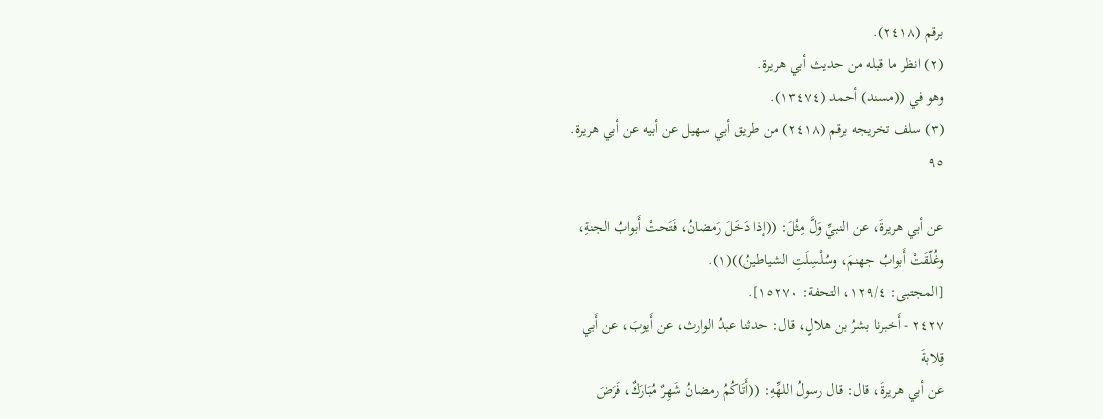برقم (٢٤١٨).
(٢) انظر ما قبله من حديث أبي هريرة.
وهو في ((مسند) أحمد (١٣٤٧٤).
(٣) سلف تخريجه برقم (٢٤١٨) من طريق أبي سهيل عن أبيه عن أبي هريرة.
٩٥

عن أبي هريرةَ، عن النبيِّ وَلَّ مِثْلَ: ((إذا دَخَلَ رَمضانُ، فَتَحتْ أَبوابُ الجنةِ،
وغُلّقَتْ أَبوابُ جهنمَ، وسُلْسِلَتِ الشياطينُ))(١).
[المجتبى: ١٢٩/٤، التحفة: ١٥٢٧٠].
٢٤٢٧ - أَخبرنا بشرُ بن هلالٍ، قال: حدثنا عبدُ الوارث، عن أَيوبَ، عن أَبي
قِلابةَ
عن أبي هريرةَ، قال: قال رسولُ اللهِّهِ: ((أَتَاكُمُ رمضانُ شَهِرٌ مُبَارَكٌ، فَرَضَ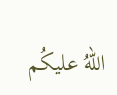اللهُ عليكُم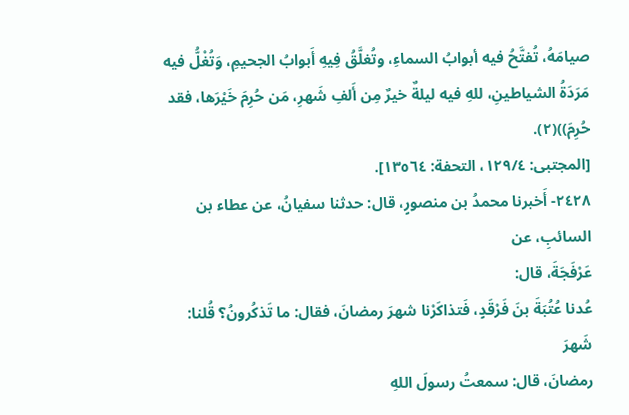صيامَهُ، تُفتَّحُ فيه أبوابُ السماءِ، وتُغلَّقُ فِيهِ أَبوابُ الجحيمِ، وَتُغْلُّ فيه
مَرَدَةُ الشياطينِ، للهِ فيه ليلةٌ خيرٌ مِن أَلفِ شَهرِ، مَن حُرِمَ خَيْرَها، فقد حُرِمَ))(٢).
[المجتبى: ١٢٩/٤، التحفة: ١٣٥٦٤].
٢٤٢٨- أَخبرنا محمدُ بن منصورٍ، قال: حدثنا سفيانُ، عن عطاء بن السائبِ، عن
عَرْفَجَةَ، قال:
عُدنا عُتُبَةَ بنَ فَرْقَدٍ، فَتذاكَرْنا شهرَ رمضانَ، فقال: ما تَذكُرونُ؟ قُلنا: شَهرَ
رمضانَ، قال: سمعتُ رسولَ اللهِ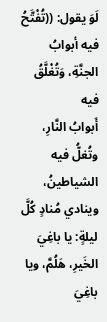لَوَ يقول: ((تُفْتَّحُ فيه أبوابُ الجنَّةِ، وَتُغْلَّقُ فيه
أَبوابُ النَّارِ، وتُغلُّ فيه الشياطينُ، وينادي مُنادٍ كُلَّ ليلةٍ: يا باغِيَ الخَيرِ، هَلُمَّ، ويا
باغِيَ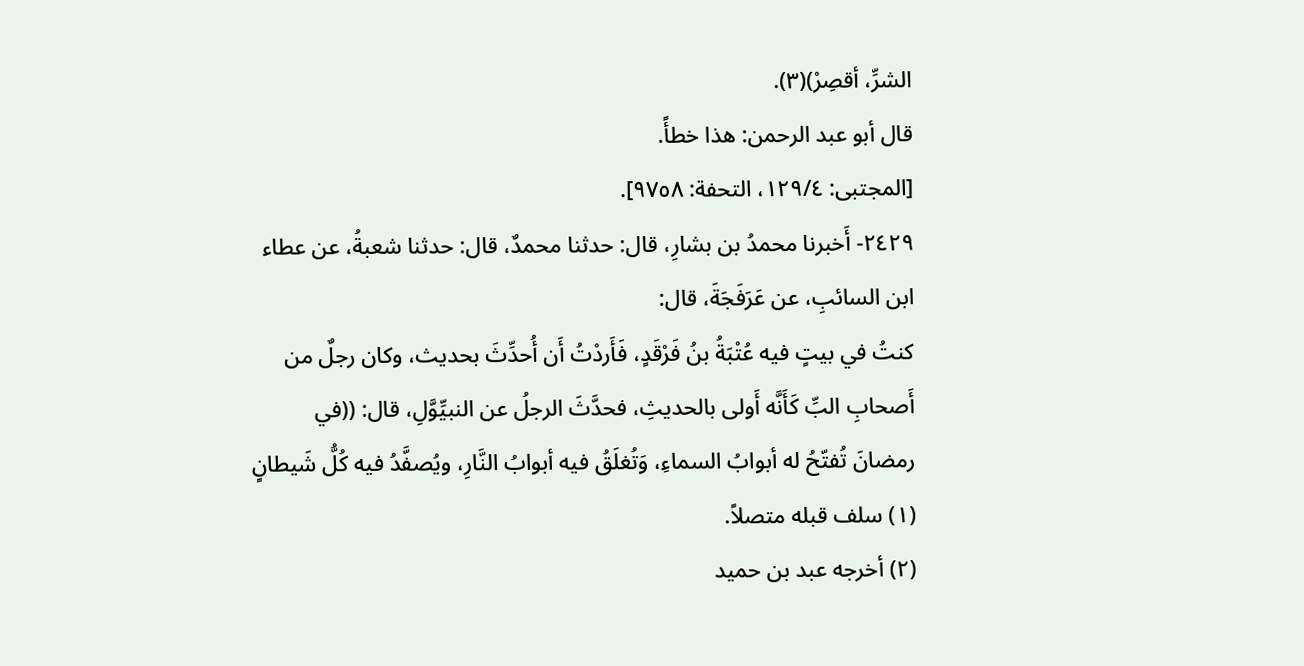الشرِّ، أقصِرْ)(٣).
قال أبو عبد الرحمن: هذا خطأً.
[المجتبى: ١٢٩/٤، التحفة: ٩٧٥٨].
٢٤٢٩- أَخبرنا محمدُ بن بشارِ، قال: حدثنا محمدٌ، قال: حدثنا شعبةُ، عن عطاء
ابن السائبِ، عن عَرَفَجَةَ، قال:
كنتُ في بيتٍ فيه عُتْبَةُ بنُ فَرْقَدٍ، فَأَردْتُ أَن أُحدِّثَ بحديث، وكان رجلٌ من
أَصحابِ البِّ كَأَنَّه أَولى بالحديثِ، فحدَّثَ الرجلُ عن النبيِّوَّلِ، قال: ((في
رمضانَ تُفتّحُ له أبوابُ السماءِ، وَتُغلَقُ فيه أبوابُ النَّارِ، ويُصفَّدُ فيه كُلُّ شَيطانٍ
(١) سلف قبله متصلاً.
(٢) أخرجه عبد بن حميد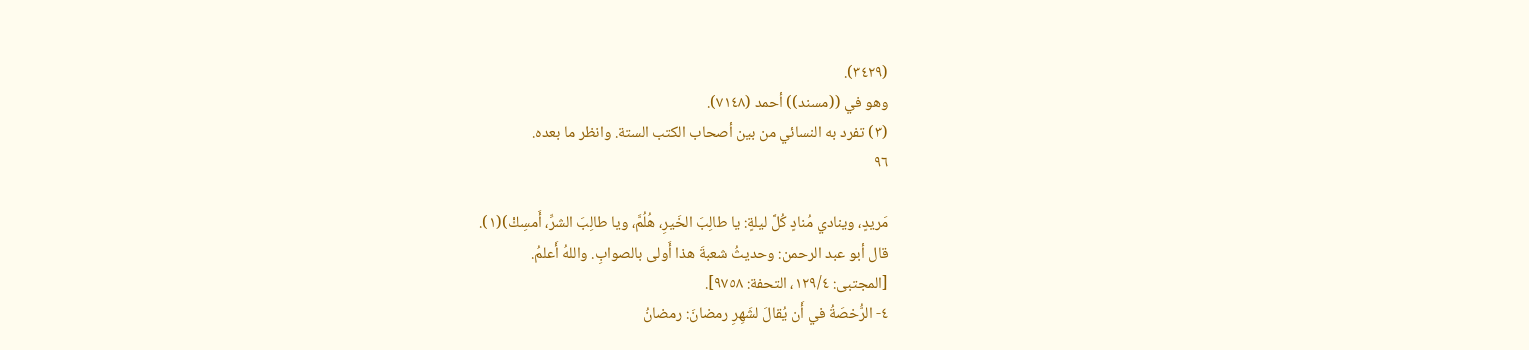(٣٤٢٩).
وهو في ((مسند)) أحمد (٧١٤٨).
(٣) تفرد به النسائي من بين أصحاب الكتب الستة. وانظر ما بعده.
٩٦

مَريدٍ، وينادي مُنادٍ كُلَّ ليلةٍ: يا طالِبَ الخَيرِ، هُلُمَّ، ويا طالِبَ الشرِّ، أَمسِكْ)(١).
قال أبو عبد الرحمن: وحديثُ شعبةَ هذا أَولى بالصوابِ. واللهُ أَعلمُ.
[المجتبى: ١٢٩/٤، التحفة: ٩٧٥٨].
٤- الرُّخصَةُ في أَن يُقالَ لشَهِرِ رمضانَ: رمضانُ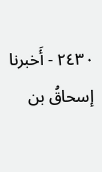٢٤٣٠ - أَخبرنا إسحاقُ بن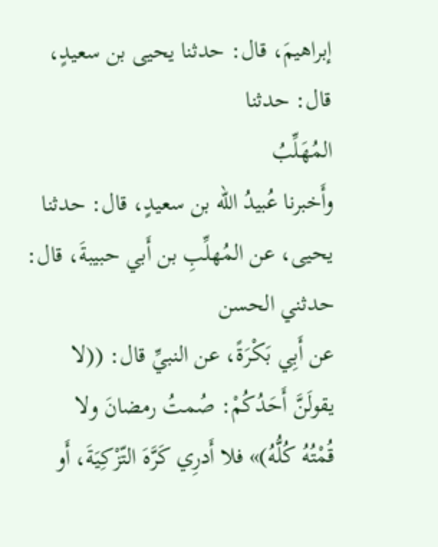إبراهيمَ، قال: حدثنا يحيى بن سعيدٍ، قال: حدثنا
المُهَلِّبُ
وأَخبرنا عُبيدُ الله بن سعيدٍ، قال: حدثنا يحيى، عن المُهلِّبِ بن أَبي حبيبةَ، قال:
حدثني الحسن
عن أَبِي بَكْرَةً، عن النبيِّ قال: ((لا يقولَنَّ أَحَدُكُمْ: صُمتُ رمضانَ ولا
قُمْتُهُ كُلُّهُ)» فلا أَدرِي كَرَّهَ التّزْكِيَةَ، أَو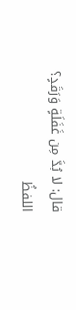قال: لا بُدَّ مِن غَفَلَةٍ وَرَقَدٍ؟
اللفظُ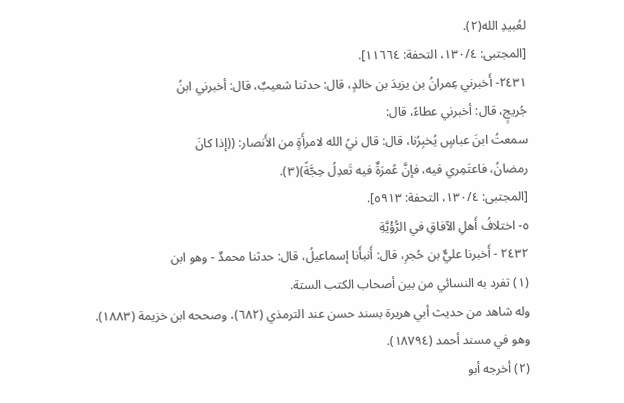لعُبيدِ الله(٢).
[المجتبى: ١٣٠/٤، التحفة: ١١٦٦٤].
٢٤٣١- أَخبرني عِمرانُ بن يزيدَ بن خالدٍ، قال: حدثنا شعيبٌ، قال: أخبرني ابنُ
جُريجٍ، قال: أخبرني عطاءً، قال:
سمعتُ ابنَ عباسٍ يُخبِرُنا، قال: قال نيُ الله لامرأَةٍ من الأَنصار: ((إذا كانَ
رمضانُ، فاعتَمِري فيه، فإنَّ عُمرَةٌ فيه تَعدِلُ حِجَّةً)(٣).
[المجتبى: ١٣٠/٤، التحفة: ٥٩١٣].
٥- اختلافُ أَهلِ الآفاقِ في الرُّؤْيَّةِ
٢٤٣٢ - أَخبرنا عليٌّ بن حُجرِ، قال: أَنبأَنا إسماعيلُ، قال: حدثنا محمدٌ - وهو ابن
(١) تفرد به النسائي من بين أصحاب الكتب الستة.
وله شاهد من حديث أبي هريرة بسند حسن عند الترمذي (٦٨٢)، وصححه ابن خزيمة (١٨٨٣).
وهو في مسند أحمد (١٨٧٩٤).
(٢) أخرجه أبو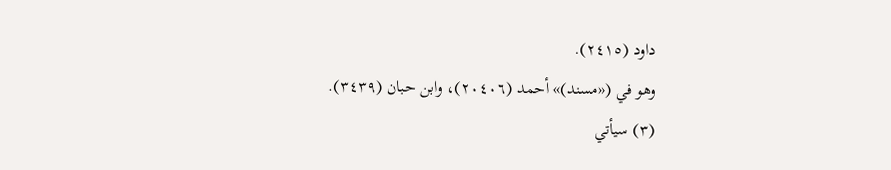داود (٢٤١٥).
وهو في («مسند)» أحمد (٢٠٤٠٦)، وابن حبان (٣٤٣٩).
(٣) سيأتي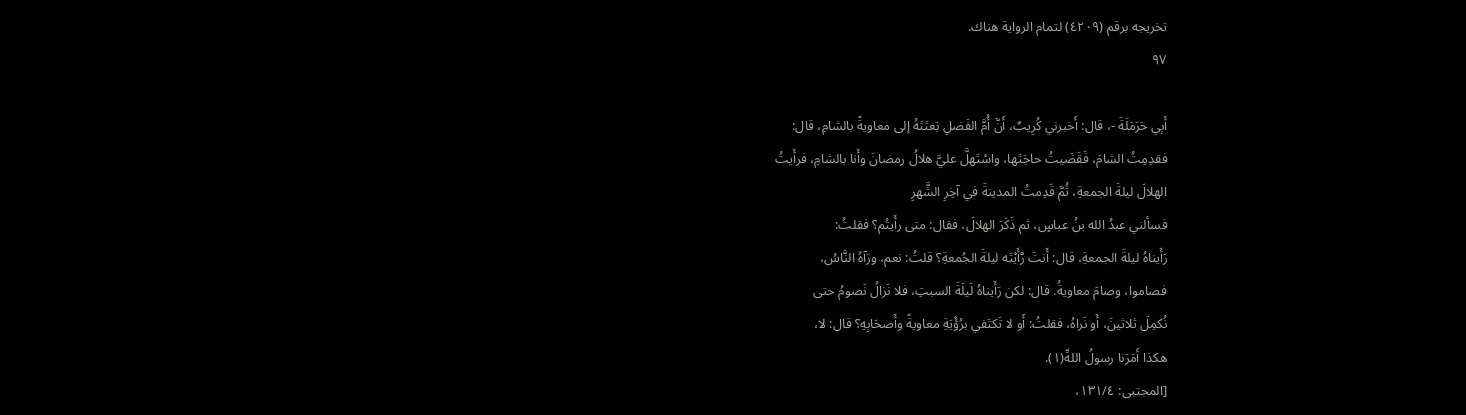تخريجه برقم (٤٢٠٩) لتمام الرواية هناك.
٩٧

أَبِي حَرَمَلَةَ -، قال: أَخبرني كُرِيبٌ، أَنَّ أُمَّ الفَضلِ بَعتَتَهُ إلى معاويةً بالشامِ، قال:
فقدِمِتُ الشامَ، فَقَضَيتُ حاجَتَها، واسْتَهلَّ عليَّ هلالُ رمضانَ وأَنا بالشامِ، فرأَيتُ
الهلالَ ليلةَ الجمعةِ، ثُمَّ قَدِمتُ المدينةَ في آخِرِ الشَّهرِ
فسألني عبدُ الله بنُ عباسٍ، ثم ذَكَرَ الهلالَ، فقال: متى رأَيتُم؟ فقلتُ:
رَأَيناهُ ليلةَ الجمعةِ، قال: أَنتَ رَّأَيْتَه ليلةَ الجُمعةِ؟ قلتُ: نعم، ورَآهُ النَّاسُ،
فصاموا، وصامَ معاويةُ. قال: لكن رَأَيناهُ لَيلَةَ السبتِ، فلا نَزالُ نَصومُ حتى
نُكمِلَ ثلاثينَ، أَو نَراهُ، فقلتُ: أَو لا تَكتَفي برُؤْيَةِ معاويةً وأَصحَابِهِ؟ قال: لا،
هكذا أَمَرَنا رسولُ اللهِّ(١).
[المجتبى: ١٣١/٤،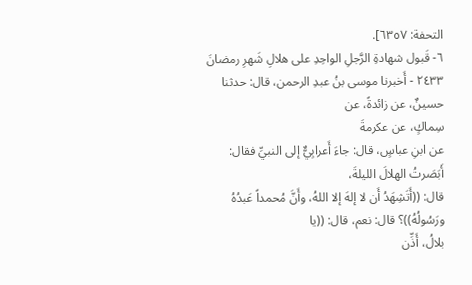التحفة: ٦٣٥٧].
٦- قَبول شهادةِ الرَّجلِ الواحِدِ على هلالِ شَهرِ رمضانَ
٢٤٣٣ - أَخبرنا موسى بنُ عبدِ الرحمن، قال: حدثنا حسينٌ، عن زائدةً، عن
سِماكٍ، عن عكرمةَ
عن ابنِ عباسٍ، قال: جاءَ أَعرابِيٌّ إلى النبيِّ فقال: أَبَصَرتُ الهلالَ الليلةَ،
قال: ((أَتَشِهَدُ أَن لا إلهَ إلا اللهُ، وأَنَّ مُحمداً عَبدُهُ ورَسُولُهُ))؟ قال: نعم، قال: ((يا
بلالُ، أَذِّن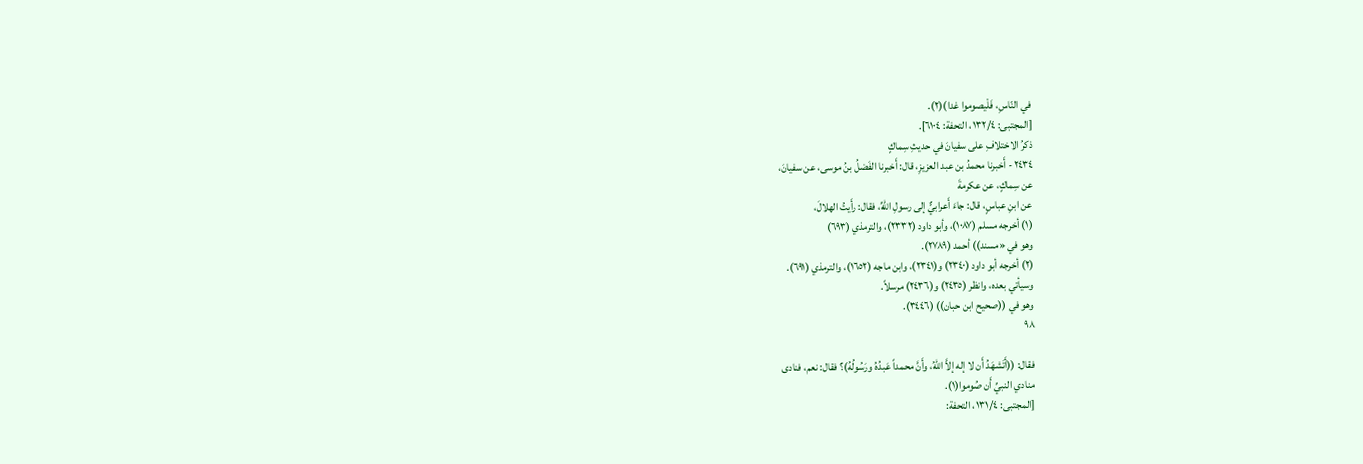في النّاسِ، فَلْيصوموا غدا)(٢).
[المجتبى: ١٣٢/٤، التحفة: ٦١٠٤].
ذكرُ الاختلافِ على سفيانَ في حديثِ سِماكٍ
٢٤٣٤ - أَخبرنا محمدُ بن عبد العزيزِ، قال: أَخبرنا الفَضلُ بنُ موسى، عن سفيانَ،
عن سِماكٍ، عن عكرمةَ
عن ابنِ عباسٍ، قال: جاءَ أَعرابيٌّ إلى رسولِ اللهِّ، فقال: رأَيتُ الهلالَ،
(١) أخرجه مسلم (١٠٨٧)، وأبو داود (٢٣٣٢)، والترمذي (٦٩٣)
وهو في «مسند)) أحمد (٢٧٨٩).
(٢) أخرجه أبو داود (٢٣٤٠) و(٢٣٤١)، وابن ماجه (١٦٥٢)، والترمذي (٦٩١).
وسيأتي بعده، وانظر (٢٤٣٥) و(٢٤٣٦) مرسلاً.
وهو في ((صحيح ابن حبان)) (٣٤٤٦).
٩٨

فقال: ((أَتَشهَدُ أَن لا إله إلاَّ اللهُ، وأَنَّ محمداً عَبدُهُ ورَسُولُهُ)؟ فقال: نعم، فنادى
منادي النبيِّ أَن صُوموا(١).
[المجتبى: ١٣١/٤، التحفة: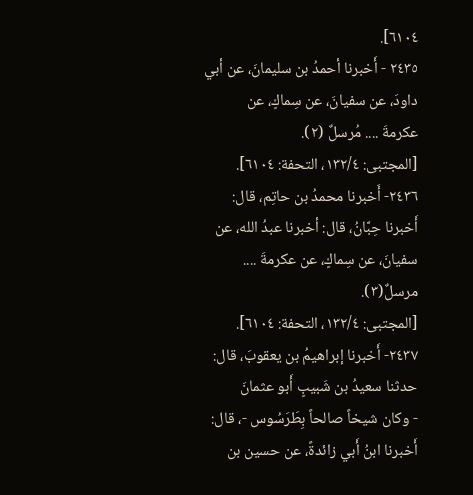٦١٠٤].
٢٤٣٥ - أَخبرنا أحمدُ بن سليمانَ، عن أبي داودَ، عن سفيانَ، عن سِماكٍ، عن
عكرمةَ .... مُرسلٌ (٢).
[المجتبى: ١٣٢/٤، التحفة: ٦١٠٤].
٢٤٣٦- أَخبرنا محمدُ بن حاتِم، قال: أَخبرنا حِبَّانُ، قال: أخبرنا عبدُ الله، عن
سفيانَ، عن سِماكٍ، عن عكرمةَ .... مرسلٌ(٣).
[المجتبى: ١٣٢/٤، التحفة: ٦١٠٤].
٢٤٣٧- أَخبرنا إبراهيمُ بن يعقوبَ، قال: حدثنا سعيدُ بن شَبيبٍ أَبو عثمانَ
- وكان شيخاً صالحاً بِطَرَسُوس -، قال: أَخبرنا ابنُ أَبي زائدةً، عن حسين بن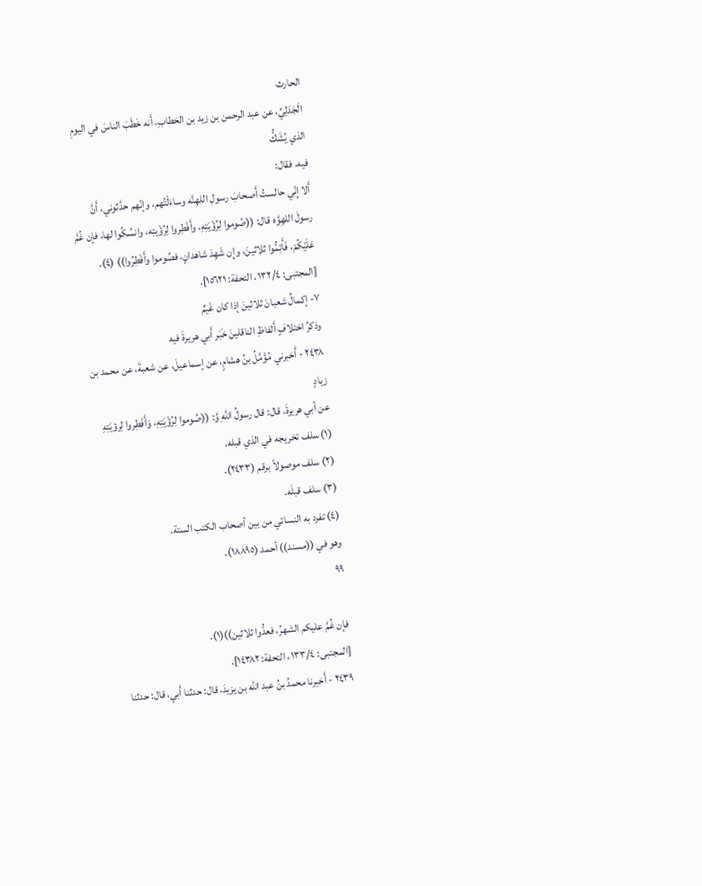الحارث
الَجَدَلِيِّ، عن عبد الرحمن بن زيد بن الخطابِ، أَنه خَطَبَ الناسَ في اليومِ الذي يُشَكُّ
فيه، فقال:
أَلا إِنّي حالستُ أَصحابَ رسولِ اللهِنَّه وساءَلْتُهم، وإنّهم حدَّثوني، أَنَّ
رسولَ اللهِوَّه قال: ((صُوموا لِرُؤْيَتِهِ، وأَفْطِروا لِرُؤْيتِه، وانسُكُوا لها، فإن غُمَّ
عَلَيْكُمْ، فَأَتِمُّوا ثلاثينَ، وإِن شَهِدَ شاهدانٍ، فصُوموا وأَفْطِرُوا)) (٤).
[المجتبى: ١٣٢/٤، التحفة: ١٥٦٢١].
٧- إكمالُ شعبانَ ثلاثينَ إذا كان غَیمٌ
وذكرُ اختلافٍ أَلفاظِ الناقلينَ خَبَر أَبي هريرةَ فيه
٢٤٣٨ - أَخبرني مُؤْمَّلُ بنُ هشامٍ، عن إسماعيلَ، عن شعبةَ، عن محمد بن زیادٍ
عن أبي هريرةَ، قال: قال رسولُ اللهِ وَّ: ((صُوموا لِرُؤْيَتِهِ، وَأَفْطِروا لِرؤيَتِهِ
(١) سلف تخريجه في الذي قبله.
(٢) سلف موصولاً برقم (٢٤٣٣).
(٣) سلف قبلَه.
(٤) تفرد به النسائي من بين أصحاب الكتب الستة.
وهو في ((مسند)) أحمد (١٨٨٩٥).
٩٩

فإن غُمَّ عليكم الشهرُ، فعدُّوا ثلاثين))(١).
[المجتبى: ١٣٣/٤، التحفة: ١٤٣٨٢].
٢٤٣٩ - أَخبرنا محمدُ بنُ عبد الله بن يزيدَ، قال: حدثنا أَبي، قال: حدثنا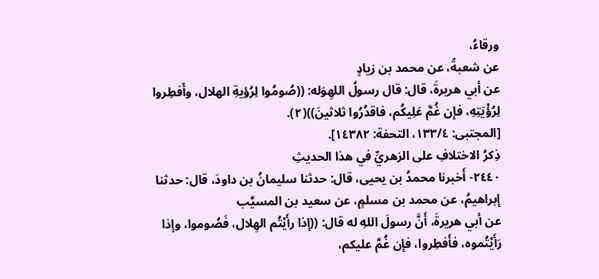ورقاءُ،
عن شعبةً، عن محمد بن زیادٍ
عن أبي هريرةَ، قال: قال رسولُ اللهِوَله: ((صُومُوا لِرُؤيةِ الهلال، وأَفطِروا
لِرُؤْيَتِهِ، فإن غُمَّ عَلِيكُم، فاقدُرُوا ثلاثينَ))(٢).
[المجتبى: ١٣٣/٤، التحفة: ١٤٣٨٢].
ذِكرُ الاختلافِ على الزهريِّ في هذا الحدیثِ
٢٤٤٠- أَخبرنا محمدُ بن يحيى، قال: حدثنا سليمانُ بن داودَ، قال: حدثنا
إبراهيمُ، عن محمد بن مسلمٍ، عن سعيد بن المسيَّب
عن أبي هريرةَ، أَنَّ رسولَ اللهِ له قال: ((إذا رأَيْتُم الهِلال، فَصُوموا، وإذا
رَأَيْتُموه، فأَفطِروا، فإن غُمَّ عليكم،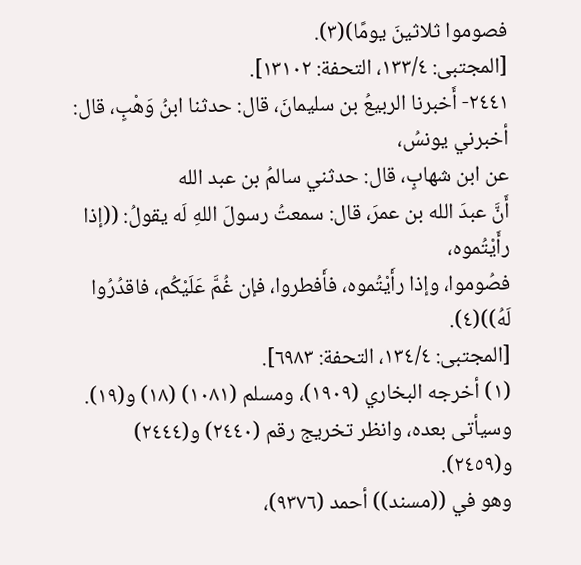فصوموا ثلاثينَ يومًا)(٣).
[المجتبى: ١٣٣/٤، التحفة: ١٣١٠٢].
٢٤٤١- أَخبرنا الربيعُ بن سليمانَ، قال: حدثنا ابنُ وَهْبٍ، قال: أخبرني يونسُ،
عن ابن شهابٍ، قال: حدثني سالمُ بن عبد الله
أَنَّ عبدَ الله بن عمرَ، قال: سمعتُ رسولَ اللهِ لَه يقولُ: ((إذا رأَيْتُموه،
فصُوموا، وإذا رأَيْتُموه، فأَفطروا، فإن غُمَّ عَلَيْكُم، فاقدُرُوا لَهُ))(٤).
[المجتبى: ١٣٤/٤، التحفة: ٦٩٨٣].
(١) أخرجه البخاري (١٩٠٩)، ومسلم (١٠٨١) (١٨) و(١٩).
وسيأتى بعده، وانظر تخريج رقم (٢٤٤٠) و(٢٤٤٤) و(٢٤٥٩).
وهو في ((مسند)) أحمد (٩٣٧٦)،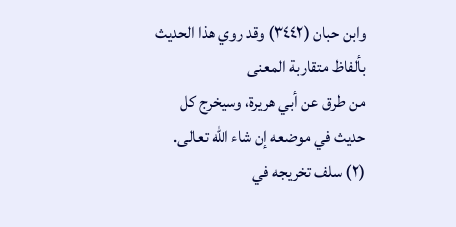وابن حبان (٣٤٤٢) وقد روي هذا الحديث بألفاظ متقاربة المعنى
من طرق عن أبي هريرة، وسيخرج كل حديث في موضعه إن شاء الله تعالى.
(٢) سلف تخريجه في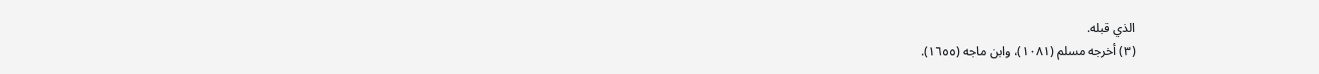الذي قبله.
(٣) أخرجه مسلم (١٠٨١)، وابن ماجه (١٦٥٥).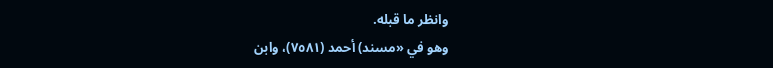وانظر ما قبله.
وهو في «مسند) أحمد (٧٥٨١)، وابن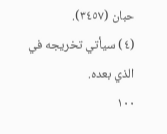حبان (٣٤٥٧).
(٤) سيأتي تخريجه في الذي بعده.
١٠٠